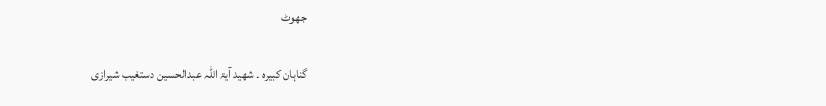جھوٹ

گناہان کبیرہ ۔ شھید آیۃ اللہ عبدالحسین دستغیب شیرازی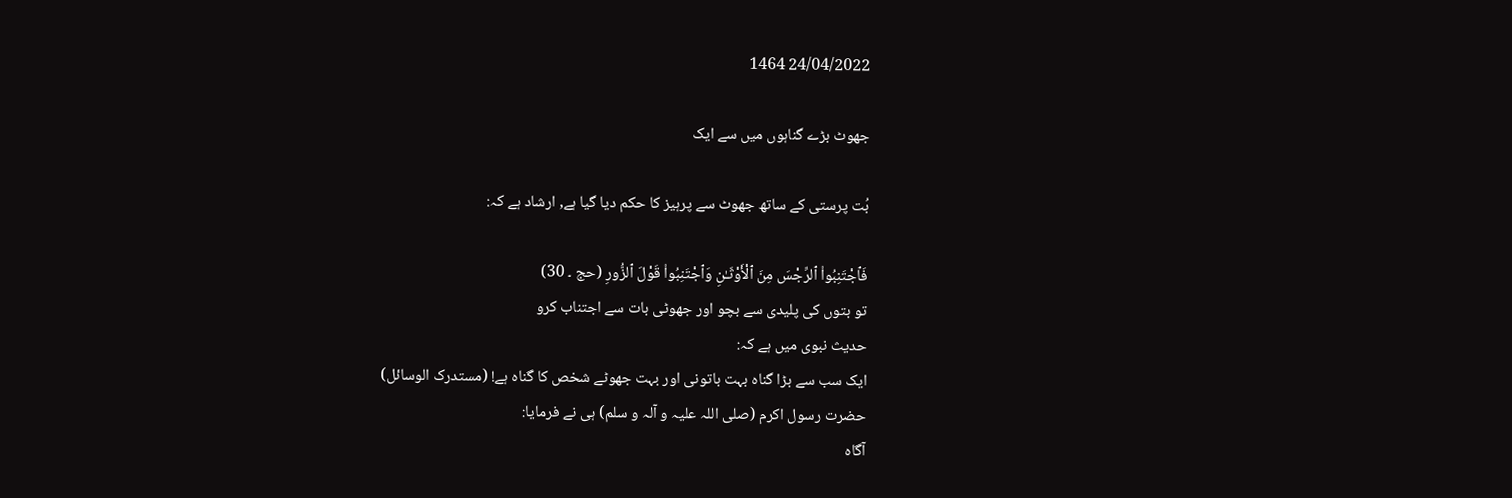24/04/2022 1464

جھوٹ بڑے گناہوں میں سے ایک

بُت پرستی کے ساتھ جھوٹ سے پرہیز کا حکم دیا گیا ہے, ارشاد ہے کہ:

فَٱجْتَنِبُوا۟ ٱلرِّجْسَ مِنَ ٱلْأَوْثَـٰنِ وَٱجْتَنِبُوا۟ قَوْلَ ٱلزُّورِ (حج ۔ 30)
تو بتوں کی پلیدی سے بچو اور جھوٹی بات سے اجتناب کرو
حدیث نبوی میں ہے کہ:
ایک سب سے بڑا گناہ بہت باتونی اور بہت جھوٹے شخص کا گناہ ہے! (مستدرک الوسائل)
حضرت رسول اکرم (صلی اللہ علیہ و آلہ و سلم) ہی نے فرمایا:
آگاہ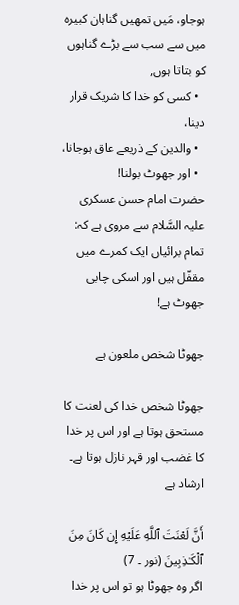ہوجاو، مَیں تمھیں گناہان کبیرہ میں سے سب سے بڑے گناہوں کو بتاتا ہوں,
  • کسی کو خدا کا شریک قرار دینا،
  • والدین کے ذریعے عاق ہوجانا،
  • اور جھوٹ بولنا!
حضرت امام حسن عسکری علیہ السَّلام سے مروی ہے کہ:
تمام برائیاں ایک کمرے میں مقفّل ہیں اور اسکی چابی جھوٹ ہے!

جھوٹا شخص ملعون ہے

جھوٹا شخص خدا کی لعنت کا مستحق ہوتا ہے اور اس پر خدا کا غضب اور قہر نازل ہوتا ہے۔ ارشاد ہے

أَنَّ لَعْنَتَ ٱللَّهِ عَلَيْهِ إِن كَانَ مِنَ ٱلْكَـٰذِبِينَ (نور ۔ 7)
اگر وہ جھوٹا ہو تو اس پر خدا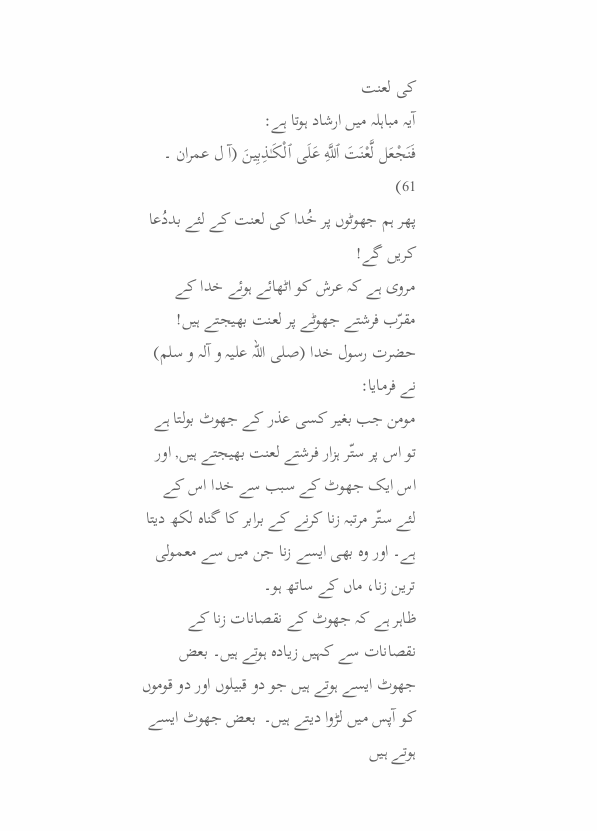کی لعنت
آیہ مباہلہ میں ارشاد ہوتا ہے:
فَنَجْعَل لَّعْنَتَ ٱللَّهِ عَلَى ٱلْكَـٰذِبِينَ (آ ل عمران ۔ 61)
پھر ہم جھوٹوں پر خُدا کی لعنت کے لئے بددُعا کریں گے!
مروی ہے کہ عرش کو اٹھائے ہوئے خدا کے مقرّب فرشتے جھوٹے پر لعنت بھیجتے ہیں! حضرت رسول خدا (صلی اللہ علیہ و آلہ و سلم) نے فرمایا:
مومن جب بغیر کسی عذر کے جھوٹ بولتا ہے تو اس پر ستّر ہزار فرشتے لعنت بھیجتے ہیں, اور اس ایک جھوٹ کے سبب سے خدا اس کے لئے ستّر مرتبہ زنا کرنے کے برابر کا گناہ لکھ دیتا ہے۔ اور وہ بھی ایسے زنا جن میں سے معمولی ترین زنا، ماں کے ساتھ ہو۔
ظاہر ہے کہ جھوٹ کے نقصانات زنا کے نقصانات سے کہیں زیادہ ہوتے ہیں۔ بعض جھوٹ ایسے ہوتے ہیں جو دو قبیلوں اور دو قوموں کو آپس میں لڑوا دیتے ہیں۔  بعض جھوٹ ایسے ہوتے ہیں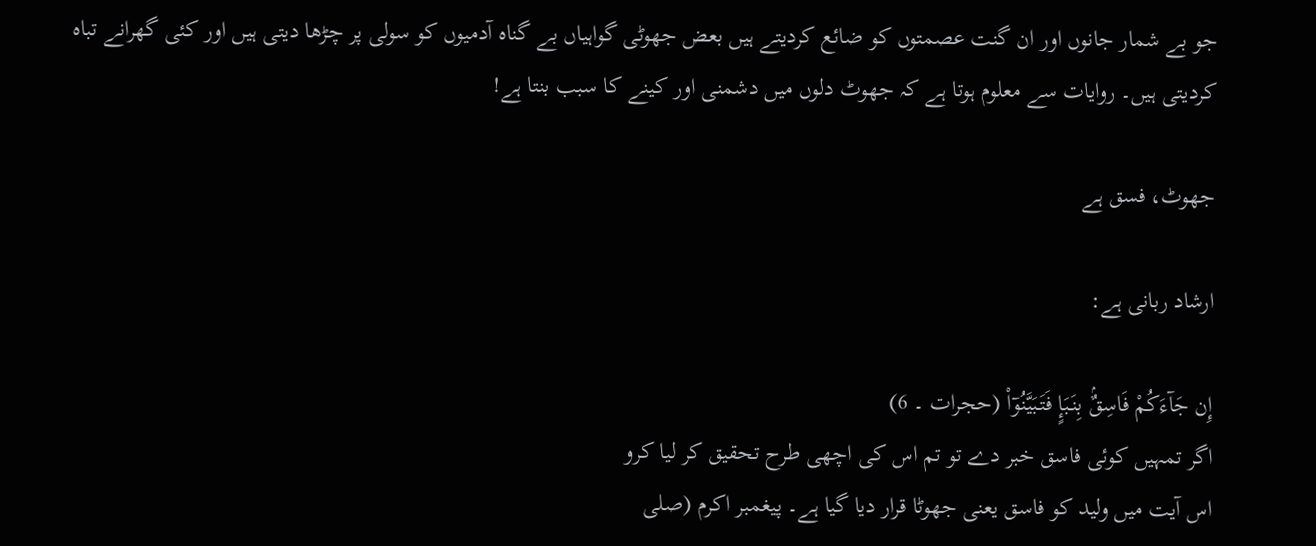جو بے شمار جانوں اور ان گنت عصمتوں کو ضائع کردیتے ہیں بعض جھوٹی گواہیاں بے گناہ آدمیوں کو سولی پر چڑھا دیتی ہیں اور کئی گھرانے تباہ کردیتی ہیں۔ روایات سے معلوم ہوتا ہے کہ جھوٹ دلوں میں دشمنی اور کینے کا سبب بنتا ہے!

جھوٹ، فسق ہے

ارشاد ربانی ہے:

إِن جَآءَكُمْ فَاسِقٌۢ بِنَبَإٍ فَتَبَيَّنُوٓا۟ (حجرات ۔ 6)
اگر تمہیں کوئی فاسق خبر دے تو تم اس کی اچھی طرح تحقیق کر لیا کرو
اس آیت میں ولید کو فاسق یعنی جھوٹا قرار دیا گیا ہے۔ پیغمبر اکرم (صلی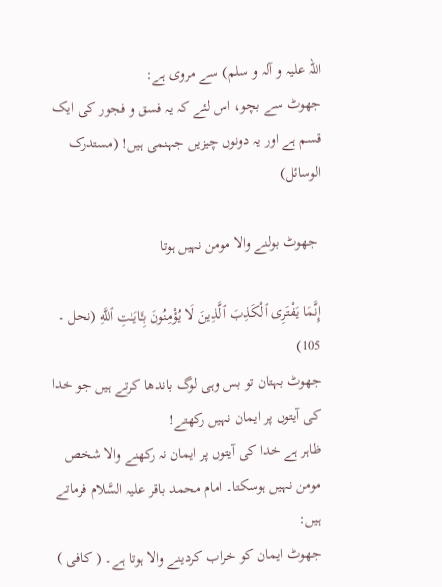اللہ علیہ و آلہ و سلم) سے مروی ہے:
جھوٹ سے بچو، اس لئے کہ یہ فسق و فجور کی ایک قسم ہے اور یہ دونوں چیزیں جہنمی ہیں! (مستدرک الوسائل)

 جھوٹ بولنے والا مومن نہیں ہوتا

إِنَّمَا يَفْتَرِى ٱلْكَذِبَ ٱلَّذِينَ لَا يُؤْمِنُونَ بِـَٔايَـٰتِ ٱللَّهِ (نحل ۔ 105)
جھوٹ بہتان تو بس وہی لوگ باندھا کرتے ہیں جو خدا کی آیتوں پر ایمان نہیں رکھتے!
ظاہر ہے خدا کی آیتوں پر ایمان نہ رکھنے والا شخص مومن نہیں ہوسکتا۔ امام محمد باقر علیہ السَّلام فرماتے ہیں:
جھوٹ ایمان کو خراب کردینے والا ہوتا ہے۔ ( کافی )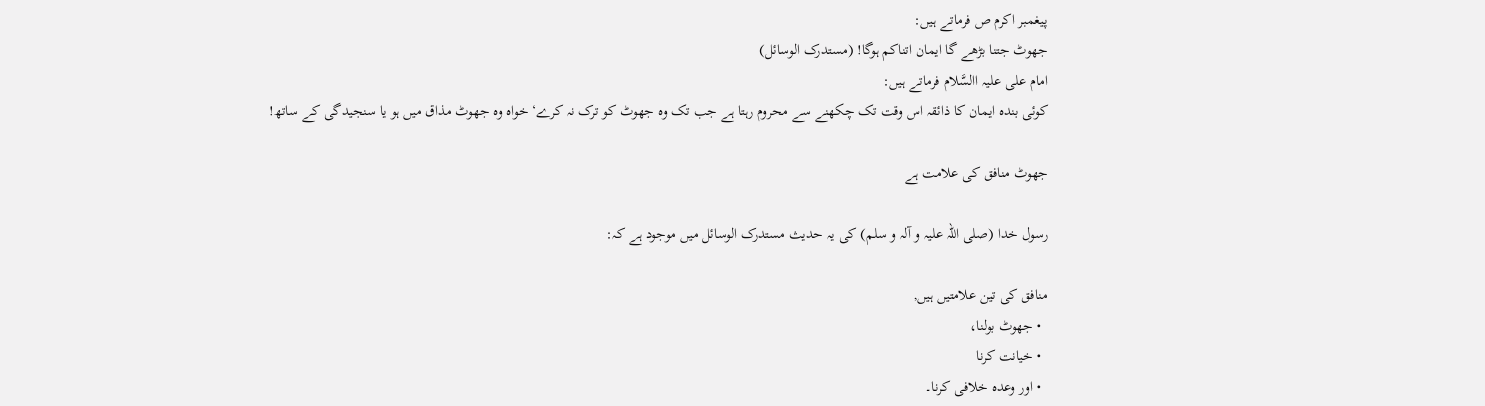پیغمبر اکرم ص فرماتے ہیں:
جھوٹ جتنا بڑھے گا ایمان اتناکم ہوگا! (مستدرک الوسائل)
امام علی علیہ االسَّلام فرماتے ہیں:
کوئی بندہ ایمان کا ذائقہ اس وقت تک چکھنے سے محروم رہتا ہے جب تک وہ جھوٹ کو ترک نہ کرے‘ خواہ وہ جھوٹ مذاق میں ہو یا سنجیدگی کے ساتھ!

جھوٹ منافق کی علامت ہے

رسول خدا (صلی اللہ علیہ و آلہ و سلم) کی یہ حدیث مستدرک الوسائل میں موجود ہے کہ:

منافق کی تین علامتیں ہیں,
  • جھوٹ بولنا،
  • خیانت کرنا
  • اور وعدہ خلافی کرنا۔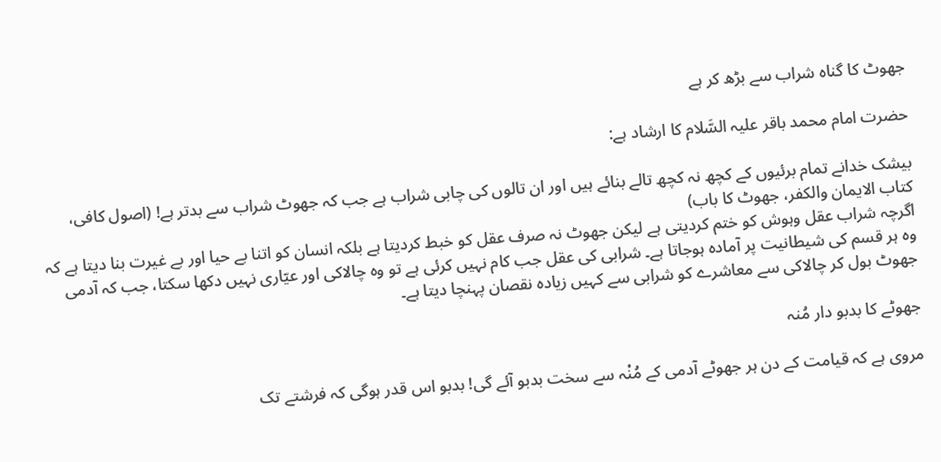جھوٹ کا گناہ شراب سے بڑھ کر ہے

حضرت امام محمد باقر علیہ السَّلام کا ارشاد ہے:

بیشک خدانے تمام برئیوں کے کچھ نہ کچھ تالے بنائے ہیں اور ان تالوں کی چابی شراب ہے جب کہ جھوٹ شراب سے بدتر ہے! (اصول کافی، کتاب الایمان والکفر، جھوٹ کا باب)
اگرچہ شراب عقل وہوش کو ختم کردیتی ہے لیکن جھوٹ نہ صرف عقل کو خبط کردیتا ہے بلکہ انسان کو اتنا بے حیا اور بے غیرت بنا دیتا ہے کہ وہ ہر قسم کی شیطانیت پر آمادہ ہوجاتا ہے۔ شرابی کی عقل جب کام نہیں کرئی ہے تو وہ چالاکی اور عیّاری نہیں دکھا سکتا، جب کہ آدمی جھوٹ بول کر چالاکی سے معاشرے کو شرابی سے کہیں زیادہ نقصان پہنچا دیتا ہے۔

جھوٹے کا بدبو دار مُنہ

مروی ہے کہ قیامت کے دن ہر جھوٹے آدمی کے مُنْہ سے سخت بدبو آئے گی! بدبو اس قدر ہوگی کہ فرشتے تک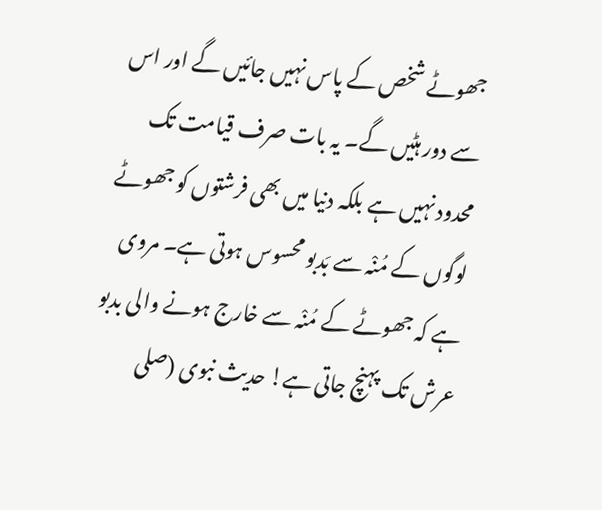جھوٹے شخص کے پاس نہیں جائیں گے اور اس سے دور ہٹیں گے۔ یہ بات صرف قیامت تک محدود نہیں ہے بلکہ دنیا میں بھی فرشتوں کو جھوٹے لوگوں کے مُنْہ سے بَدبو محسوس ہوتی ہے۔ مروی ہے کہ جھوٹے کے مُنْہ سے خارج ہونے والی بدبو عرش تک پہنچ جاتی ہے! حدیث نبوی (صلی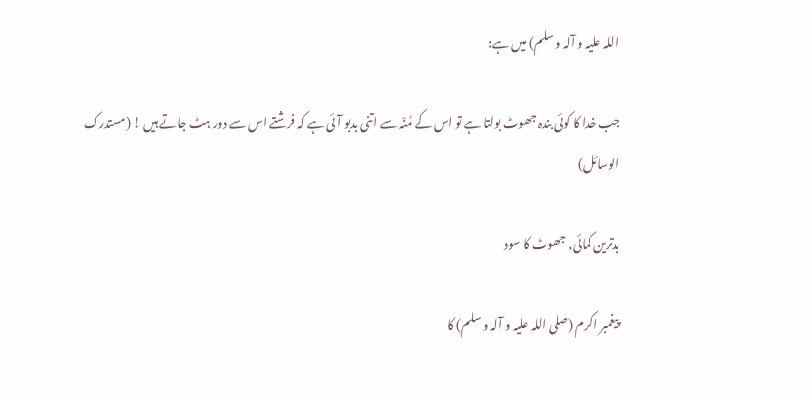اللہ علیہ و آلہ و سلم) میں ہے:

جب خدا کا کوئی بندہ جھوٹ بولتا ہے تو اس کے مُنْہ سے اتنی بدبو آئی ہے کہ فرشتے اس سے دور ہٹ جاتے ہیں ! (مستدرک الوسائل)

بدترین کمائی, جھوٹ کا سود

پیغمبر اکرم (صلی اللہ علیہ و آلہ و سلم) کا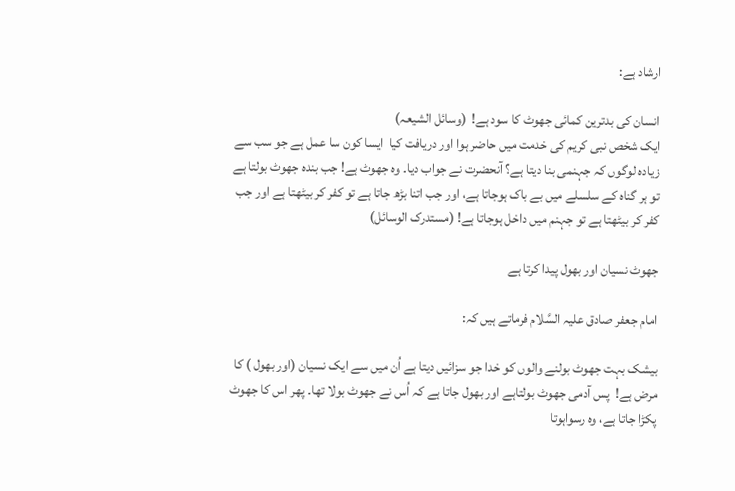ارشاد ہے:

انسان کی بدترین کمائی جھوٹ کا سود ہے!  (وسائل الشیعہ)
ایک شخص نبی کریم کی خدمت میں حاضر ہوا اور دریافت کیا  ایسا کون سا عمل ہے جو سب سے زیادہ لوگوں کہ جہنمی بنا دیتا ہے؟ آنحضرت نے جواب دیا۔ وہ جھوٹ ہے! جب بندہ جھوٹ بولتا ہے تو ہر گناہ کے سلسلے میں بے باک ہوجاتا ہے، اور جب اتنا بڑھ جاتا ہے تو کفر کر بیٹھتا ہے اور جب کفر کر بیٹھتا ہے تو جہنم میں داخل ہوجاتا ہے! (مستدرک الوسائل)

جھوٹ نسیان اور بھول پیدا کرتا ہے

امام جعفر صادق علیہ السَّلام فرماتے ہیں کہ:

بیشک بہت جھوٹ بولنے والوں کو خدا جو سزائیں دیتا ہے اُن میں سے ایک نسیان (اور بھول ) کا مرض ہے!  پس آدمی جھوٹ بولتاہے اور بھول جاتا ہے کہ اُس نے جھوٹ بولا تھا۔ پھر اس کا جھوٹ پکڑا جاتا ہے، وہ رسواہوتا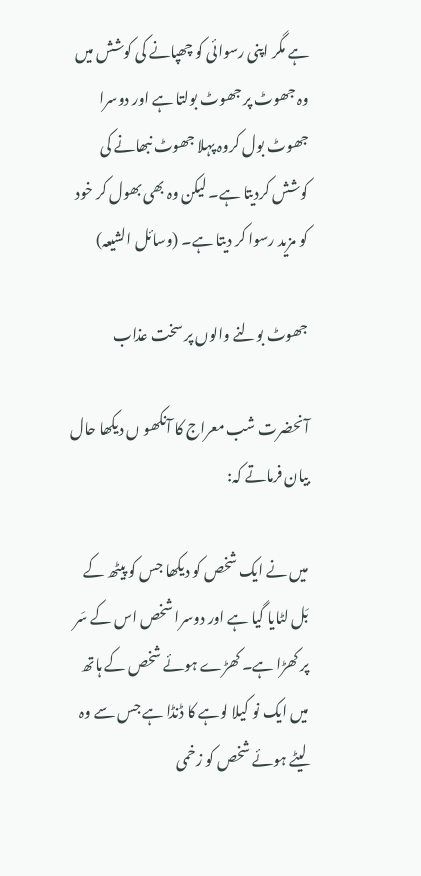ہے مگر اپنی رسوائی کو چھپانے کی کوشش میں وہ جھوٹ پر جھوٹ بولتا ہے اور دوسرا جھوٹ بول کروہ پہلا جھوٹ نبھانے کی کوشش کردیتا ہے۔ لیکن وہ بھی بھول کر خود کو مزید رسوا کر دیتا ہے۔ (وسائل الشیعہ)

جھوٹ بولنے والوں پر سخت عذاب

آنحضرت شب معراج کا آنکھو ں دیکھا حال بیان فرماتے کہ:

میں نے ایک شخص کو دیکھا جس کو پیٹھ کے بَل لٹایا گیا ہے اور دوسرا شخص اس کے سَر پر کھڑا ہے۔ کھڑے ہوئے شخص کے ہاتھ میں ایک نو کیلا لوہے کا ڈنڈا ہے جس سے وہ لیٹے ہوئے شخص کو زخمی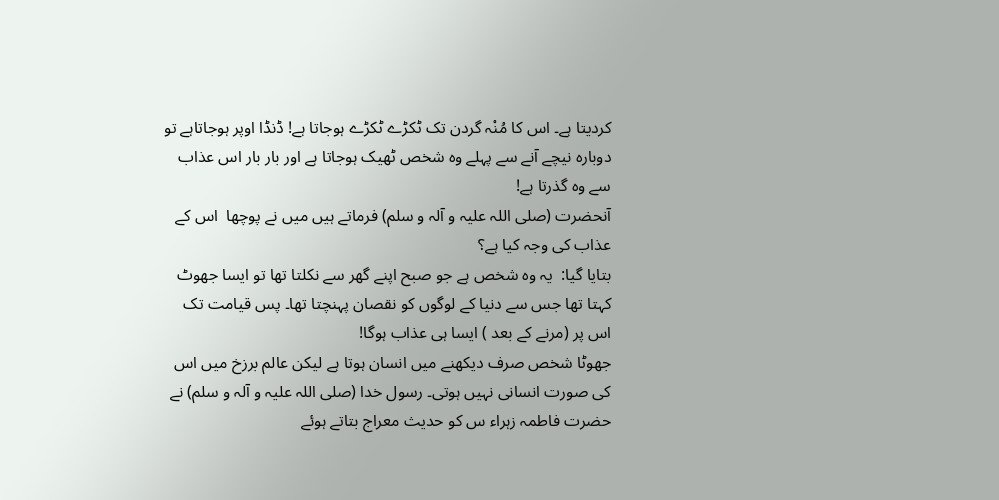کردیتا ہے۔ اس کا مُنْہ گردن تک ٹکڑے ٹکڑے ہوجاتا ہے! ڈنڈا اوپر ہوجاتاہے تو دوبارہ نیچے آنے سے پہلے وہ شخص ٹھیک ہوجاتا ہے اور بار بار اس عذاب سے وہ گذرتا ہے!
آنحضرت (صلی اللہ علیہ و آلہ و سلم) فرماتے ہیں میں نے پوچھا  اس کے عذاب کی وجہ کیا ہے؟
بتایا گیا:  یہ وہ شخص ہے جو صبح اپنے گھر سے نکلتا تھا تو ایسا جھوٹ کہتا تھا جس سے دنیا کے لوگوں کو نقصان پہنچتا تھا۔ پس قیامت تک اس پر (مرنے کے بعد ) ایسا ہی عذاب ہوگا!
جھوٹا شخص صرف دیکھنے میں انسان ہوتا ہے لیکن عالم برزخ میں اس کی صورت انسانی نہیں ہوتی۔ رسول خدا (صلی اللہ علیہ و آلہ و سلم) نے حضرت فاطمہ زہراء س کو حدیث معراج بتاتے ہوئے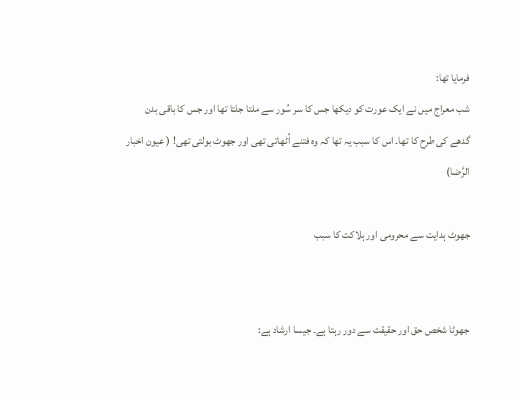فرمایا تھا:
شب معراج میں نے ایک عورت کو دیکھا جس کا سر سُور سے ملتا جلتا تھا اور جس کا باقی بدن گدھے کی طرح کا تھا۔ اس کا سبب یہ تھا کہ وہ فتنے اُٹھاتی تھی اور جھوٹ بولتی تھی! ( عیون اخبار الرَّضا)

جھوٹ ہدایت سے محرومی اور ہلاکت کا سبب


جھوٹا شخص حق اور حقیقت سے دور رہتا ہے۔ جیسا ارشاد ہے: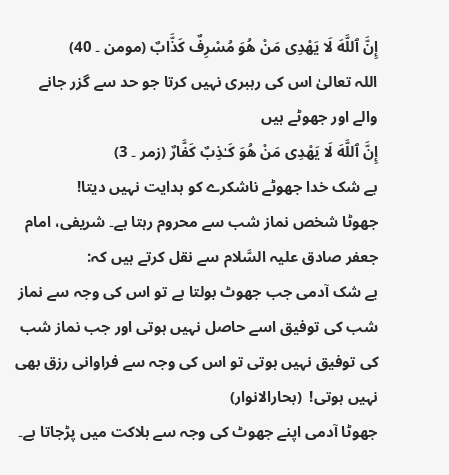إِنَّ ٱللَّهَ لَا يَهْدِى مَنْ هُوَ مُسْرِفٌ كَذَّابٌ (مومن ۔ 40)
اللہ تعالیٰ اس کی رہبری نہیں کرتا جو حد سے گزر جانے والے اور جھوٹے ہیں
إِنَّ ٱللَّهَ لَا يَهْدِى مَنْ هُوَ كَـٰذِبٌ كَفَّارٌ (زمر ۔ 3)
بے شک خدا جھوٹے ناشکرے کو ہدایت نہیں دیتا!
جھوٹا شخص نماز شب سے محروم رہتا ہے۔ شریفی، امام جعفر صادق علیہ السَّلام سے نقل کرتے ہیں کہ:
بے شک آدمی جب جھوٹ بولتا ہے تو اس کی وجہ سے نماز شب کی توفیق اسے حاصل نہیں ہوتی اور جب نماز شب کی توفیق نہیں ہوتی تو اس کی وجہ سے فراوانی رزق بھی نہیں ہوتی!  (بحارالانوار)
جھوٹا آدمی اپنے جھوٹ کی وجہ سے ہلاکت میں پڑجاتا ہے۔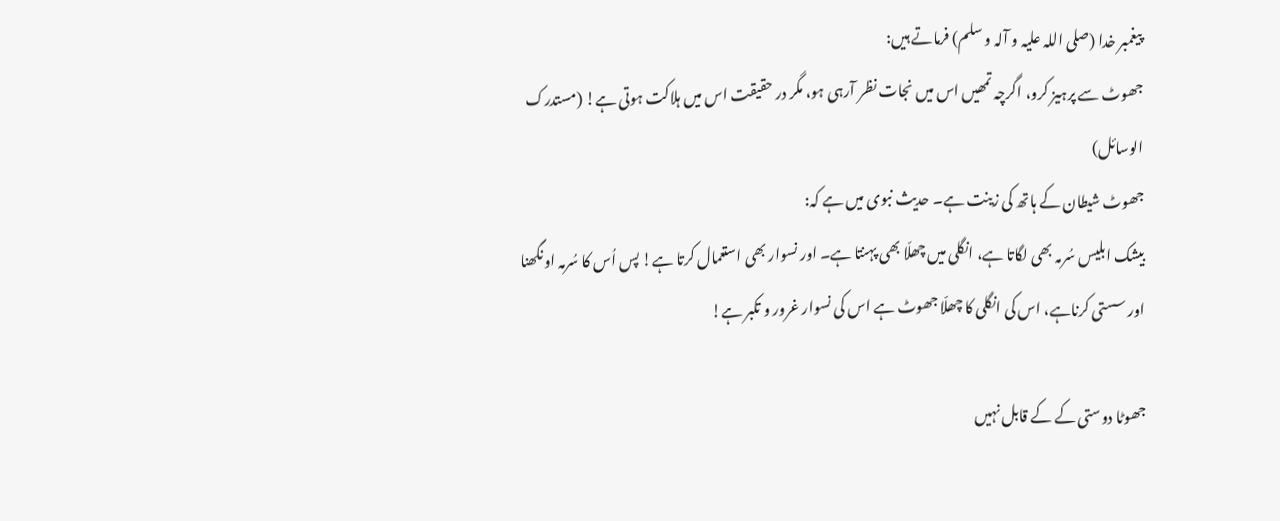پیغمبر خدا (صلی اللہ علیہ و آلہ و سلم) فرماتے ہیں:
جھوٹ سے پرہیز کرو، اگرچہ تمھیں اس میں نجات نظر آرہی ہو، مگر در حقیقت اس میں ہلاکت ہوتی ہے! (مستدرک الوسائل)
جھوٹ شیطان کے ہاتھ کی زینت ہے۔ حدیث نبوی میں ہے کہ:
بیشک ابلیس سُرمہ بھی لگاتا ہے، انگلی میں چھلّا بھی پہنتا ہے۔ اور نسوار بھی استعمال کرتا ہے! پس اُس کا سُرمہ اونگھنا اور سستی کرناہے، اس کی انگلی کا چھلّا جھوٹ ہے اس کی نسوار غرور و تکبر ہے!

جھوٹا دوستی کے کے قابل نہیں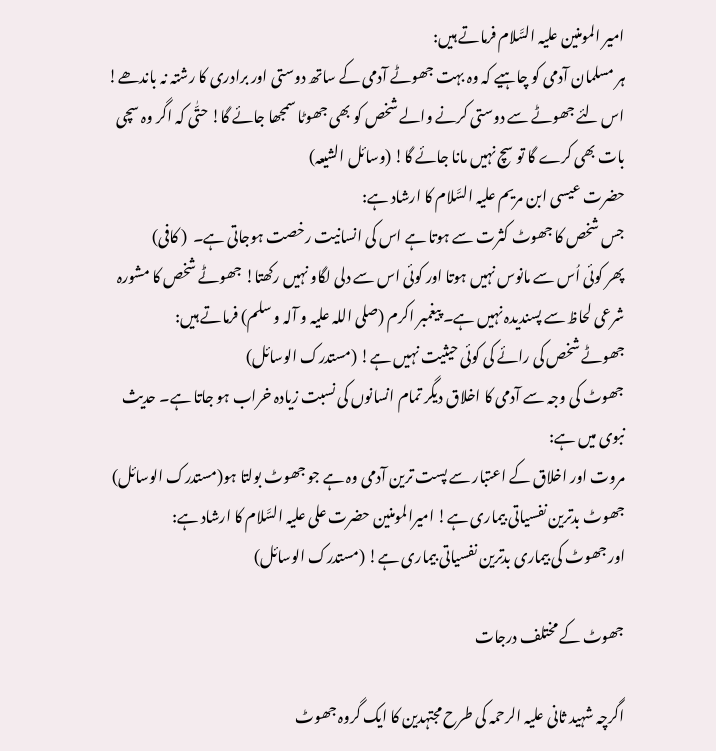امیر المومنین علیہ السَّلام فرماتے ہیں:
ہر مسلمان آدمی کو چاہیے کہ وہ بہت جھوٹے آدمی کے ساتھ دوستی اور برادری کا رشتہ نہ باندھے! اس لئے جھوٹے سے دوستی کرنے والے شخص کو بھی جھوٹا سمجھا جائے گا! حتّٰی کہ اگر وہ سچی بات بھی کرے گا تو سچ نہیں مانا جائے گا! (وسائل الشیعہ)
حضرت عیسی ابن مریم علیہ السَّلام کا ارشاد ہے:
جس شخص کا جھوٹ کثرت سے ہوتا ہے اس کی انسانیت رخصت ہوجاتی ہے۔  ( کافی)
پھر کوئی اُس سے مانوس نہیں ہوتا اور کوئی اس سے دلی لگاو نہیں رکھتا! جھوٹے شخص کا مشورہ شرعی لحاظ سے پسندیدہ نہیں ہے۔ پیغمبر اکرم (صلی اللہ علیہ و آلہ و سلم) فرماتے ہیں:
جھوٹے شخص کی رائے کی کوئی حیثیت نہیں ہے! (مستدرک الوسائل)
جھوٹ کی وجہ سے آدمی کا اخلاق دیگر تمام انسانوں کی نسبت زیادہ خراب ہو جاتا ہے۔ حدیث نبوی میں ہے:
مروت اور اخلاق کے اعتبار سے پست ترین آدمی وہ ہے جو جھوٹ بولتا ہو(مستدرک الوسائل)
جھوٹ بدترین نفسیاتی بیماری ہے! امیرالمومنین حضرت علی علیہ السَّلام کا ارشاد ہے:
اور جھوٹ کی بیماری بدترین نفسیاتی بیماری ہے! (مستدرک الوسائل)

جھوٹ کے مختلف درجات

اگرچہ شہید ثانی علیہ الرحمہ کی طرح مجتہدین کا ایک گروہ جھوٹ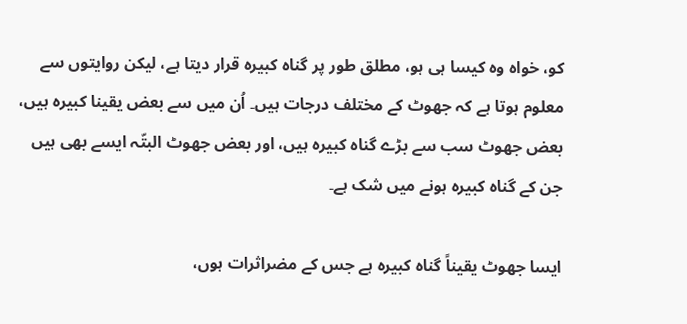کو، خواہ وہ کیسا ہی ہو، مطلق طور پر گناہ کبیرہ قرار دیتا ہے، لیکن روایتوں سے معلوم ہوتا ہے کہ جھوٹ کے مختلف درجات ہیں۔ اُن میں سے بعض یقینا کبیرہ ہیں، بعض جھوٹ سب سے بڑے گناہ کبیرہ ہیں، اور بعض جھوٹ البتّہ ایسے بھی ہیں جن کے گناہ کبیرہ ہونے میں شک ہے۔

ایسا جھوٹ یقیناً گناہ کبیرہ ہے جس کے مضراثرات ہوں،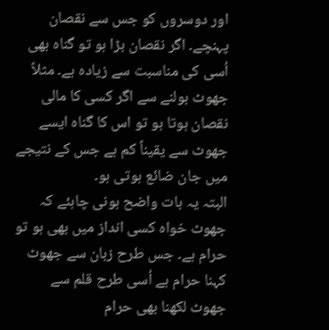اور دوسروں کو جس سے نقصان پہنچے۔ اگر نقصان بڑا ہو تو گناہ بھی اُسی کی مناسبت سے زیادہ ہے۔ مثلاً جھوٹ بولنے سے اگر کسی کا مالی نقصان ہوتا ہو تو اس کا گناہ ایسے جھوٹ سے یقیناً کم ہے جس کے نتیجے میں جان ضائع ہوتی ہو۔
البتہ یہ بات واضح ہونی چاہئے کہ جھوٹ خواہ کسی انداز میں بھی ہو تو حرام ہے۔ جس طرح زبان سے جھوٹ کہنا حرام ہے اُسی طرح قلم سے جھوٹ لکھنا بھی حرام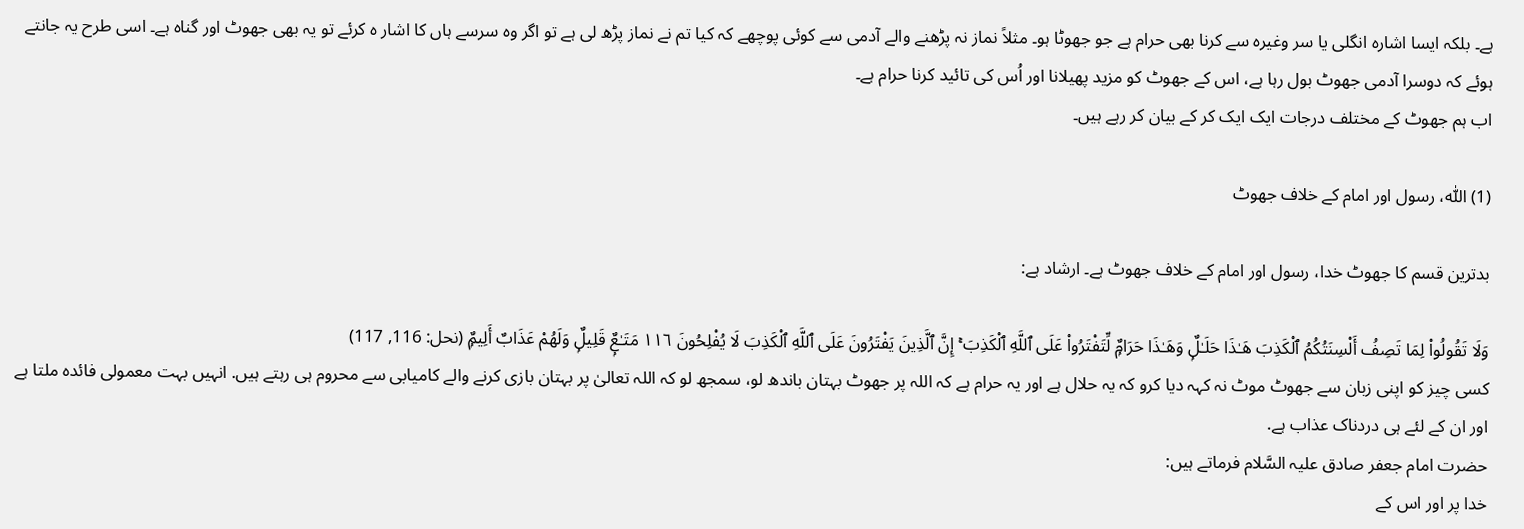ہے۔ بلکہ ایسا اشارہ انگلی یا سر وغیرہ سے کرنا بھی حرام ہے جو جھوٹا ہو۔ مثلاً نماز نہ پڑھنے والے آدمی سے کوئی پوچھے کہ کیا تم نے نماز پڑھ لی ہے تو اگر وہ سرسے ہاں کا اشار ہ کرئے تو یہ بھی جھوٹ اور گناہ ہے۔ اسی طرح یہ جانتے ہوئے کہ دوسرا آدمی جھوٹ بول رہا ہے، اس کے جھوٹ کو مزید پھیلانا اور اُس کی تائید کرنا حرام ہے۔
اب ہم جھوٹ کے مختلف درجات ایک ایک کر کے بیان کر رہے ہیں۔

(1) اللّٰہ، رسول اور امام کے خلاف جھوٹ

بدترین قسم کا جھوٹ خدا، رسول اور امام کے خلاف جھوٹ ہے۔ ارشاد ہے:

وَلَا تَقُولُوا۟ لِمَا تَصِفُ أَلْسِنَتُكُمُ ٱلْكَذِبَ هَـٰذَا حَلَـٰلٌۭ وَهَـٰذَا حَرَامٌۭ لِّتَفْتَرُوا۟ عَلَى ٱللَّهِ ٱلْكَذِبَ ۚ إِنَّ ٱلَّذِينَ يَفْتَرُونَ عَلَى ٱللَّهِ ٱلْكَذِبَ لَا يُفْلِحُونَ ١١٦ مَتَـٰعٌۭ قَلِيلٌۭ وَلَهُمْ عَذَابٌ أَلِيمٌۭ (نحل: 116, 117)
کسی چیز کو اپنی زبان سے جھوٹ موٹ نہ کہہ دیا کرو کہ یہ حلال ہے اور یہ حرام ہے کہ اللہ پر جھوٹ بہتان باندھ لو، سمجھ لو کہ اللہ تعالیٰ پر بہتان بازی کرنے والے کامیابی سے محروم ہی رہتے ہیں. انہیں بہت معمولی فائده ملتا ہے اور ان کے لئے ہی دردناک عذاب ہے.
حضرت امام جعفر صادق علیہ السَّلام فرماتے ہیں:
خدا پر اور اس کے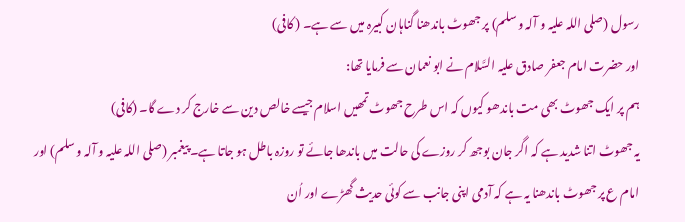رسول (صلی اللہ علیہ و آلہ و سلم) پر جھوٹ باندھنا گناہان کبیرہ میں سے ہے۔ ( کافی)
اور حضرت امام جعفر صادق علیہ السَّلام نے ابو نعمان سے فرمایا تھا:
ہم پر ایک جھوٹ بھی مت باندھو کیوں کہ اس طرح جھوٹ تمھیں اسلام جیسے خالص دین سے خارج کر دے گا۔ (کافی)
یہ جھوٹ اتنا شدید ہے کہ اگر جان بوجھ کر روزے کی حالت میں باندھا جائے تو روزہ باطل ہو جاتا ہے۔ پیغمبر (صلی اللہ علیہ و آلہ و سلم) اور امام ع پر جھوٹ باندھنا یہ ہے کہ آدمی اپنی جانب سے کوئی حدیث گھڑے اور اُن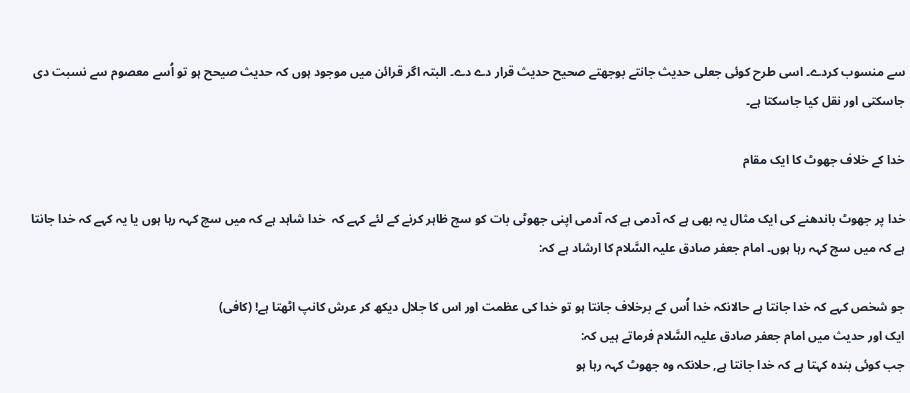سے منسوب کردے۔ اسی طرح کوئی جعلی حدیث جانتے بوجھتے صحیح حدیث قرار دے دے۔ البتہ اگر قرائن میں موجود ہوں کہ حدیث صیحح ہو تو اُسے معصوم سے نسبت دی جاسکتی اور نقل کیا جاسکتا ہے۔

خدا کے خلاف جھوٹ کا ایک مقام

خدا پر جھوٹ باندھنے کی ایک مثال یہ بھی ہے کہ آدمی ہے کہ آدمی اپنی جھوٹی بات کو سچ ظاہر کرنے کے لئے کہے کہ  خدا شاہد ہے کہ میں سچ کہہ رہا ہوں یا یہ کہے کہ خدا جانتا ہے کہ میں سچ کہہ رہا ہوں۔ امام جعفر صادق علیہ السَّلام کا ارشاد ہے کہ:

جو شخص کہے کہ خدا جانتا ہے حالانکہ خدا اُس کے برخلاف جانتا ہو تو خدا کی عظمت اور اس کا جلال دیکھ کر عرش کانپ اٹھتا ہے! (کافی)
ایک اور حدیث میں امام جعفر صادق علیہ السَّلام فرماتے ہیں کہ:
جب کوئی بندہ کہتا ہے کہ خدا جانتا ہے, حلانکہ وہ جھوٹ کہہ رہا ہو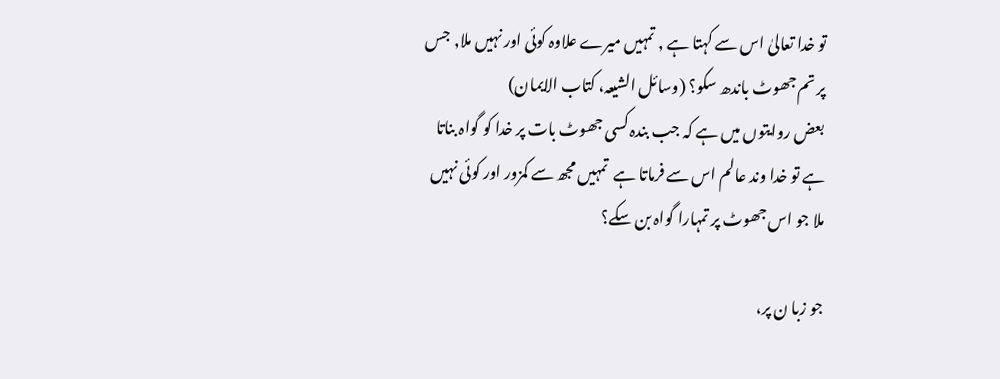تو خدا تعالیٰ اس سے کہتا ہے , تمہیں میرے علاوہ کوئی اور نہیں ملا, جس پر تم جھوٹ باندھ سکو؟ (وسائل الشیعہ، کتاب الایمان)
بعض روایتوں میں ہے کہ جب بندہ کسی جھوٹ بات پر خدا کو گواہ بناتا ہے تو خدا وند عالم اس سے فرماتا ہے  تمہیں مجھ سے کمزور اور کوئی نہیں ملا جو اس جھوٹ پر تمہارا گواہ بن سکے؟

جو زبا ن پر،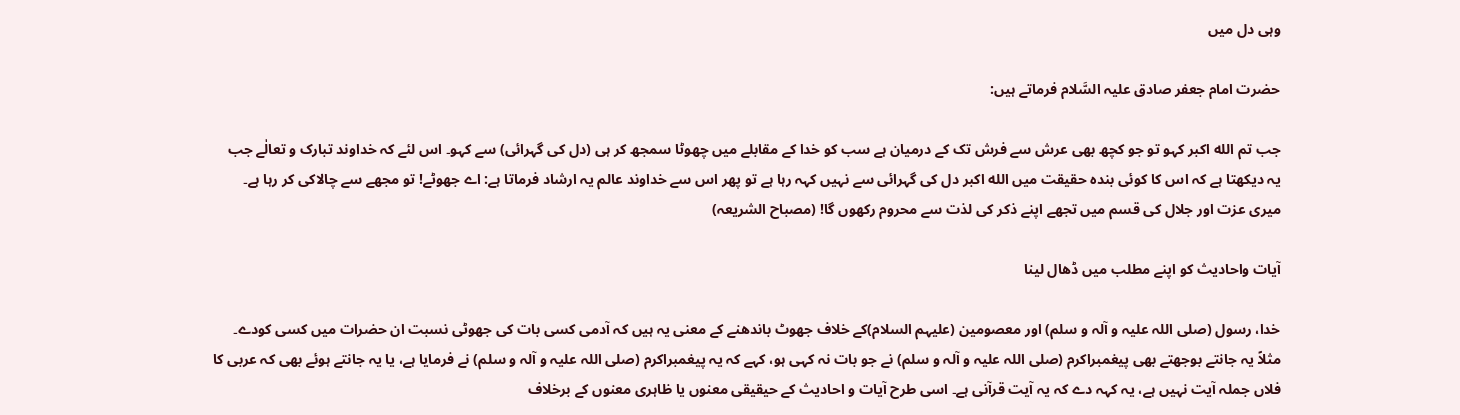وہی دل میں

حضرت امام جعفر صادق علیہ السَّلام فرماتے ہیں:

جب تم الله اکبر کہو تو جو کچھ بھی عرش سے فرش تک کے درمیان ہے سب کو خدا کے مقابلے میں چھوٹا سمجھ کر ہی (دل کی گہرائی) سے کہو۔ اس لئے کہ خداوند تبارک و تعالٰے جب یہ دیکھتا ہے کہ اس کا کوئی بندہ حقیقت میں الله اکبر دل کی گہرائی سے نہیں کہہ رہا ہے تو پھر اس سے خداوند عالم یہ ارشاد فرماتا ہے: اے جھوٹے! تو مجھے سے چالاکی کر رہا ہے۔ میری عزت اور جلال کی قسم میں تجھے اپنے ذکر کی لذت سے محروم رکھوں گا! (مصباح الشریعہ)

آیات واحادیث کو اپنے مطلب میں ڈھال لینا

خدا، رسول (صلی اللہ علیہ و آلہ و سلم) اور معصومین (علیہم السلام)کے خلاف جھوٹ باندھنے کے معنی یہ ہیں کہ آدمی کسی بات کی جھوٹی نسبت ان حضرات میں کسی کودے۔ مثلاً یہ جانتے بوجھتے بھی پیغمبراکرم (صلی اللہ علیہ و آلہ و سلم) نے جو بات نہ کہی ہو، کہے کہ یہ پیغمبراکرم (صلی اللہ علیہ و آلہ و سلم) نے فرمایا ہے، یا یہ جانتے ہوئے بھی کہ عربی کا فلاں جملہ آیت نہیں ہے، یہ کہہ دے کہ یہ آیت قرآنی ہے۔ اسی طرح آیات و احادیث کے حیقیقی معنوں یا ظاہری معنوں کے برخلاف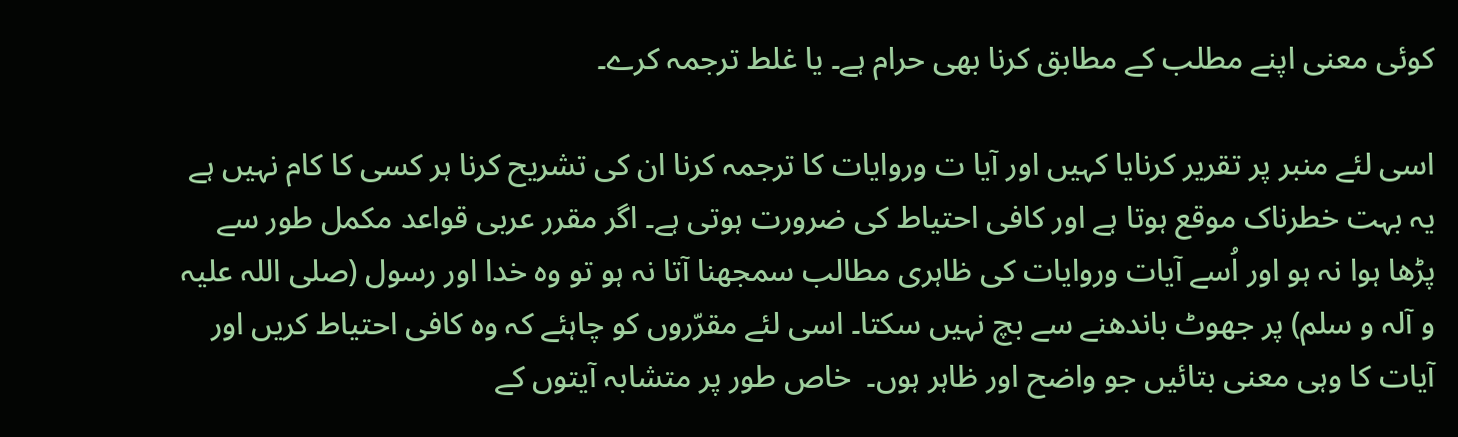کوئی معنی اپنے مطلب کے مطابق کرنا بھی حرام ہے۔ یا غلط ترجمہ کرے۔

اسی لئے منبر پر تقریر کرنایا کہیں اور آیا ت وروایات کا ترجمہ کرنا ان کی تشریح کرنا ہر کسی کا کام نہیں ہے یہ بہت خطرناک موقع ہوتا ہے اور کافی احتیاط کی ضرورت ہوتی ہے۔ اگر مقرر عربی قواعد مکمل طور سے پڑھا ہوا نہ ہو اور اُسے آیات وروایات کی ظاہری مطالب سمجھنا آتا نہ ہو تو وہ خدا اور رسول (صلی اللہ علیہ و آلہ و سلم) پر جھوٹ باندھنے سے بچ نہیں سکتا۔ اسی لئے مقرّروں کو چاہئے کہ وہ کافی احتیاط کریں اور آیات کا وہی معنی بتائیں جو واضح اور ظاہر ہوں۔  خاص طور پر متشابہ آیتوں کے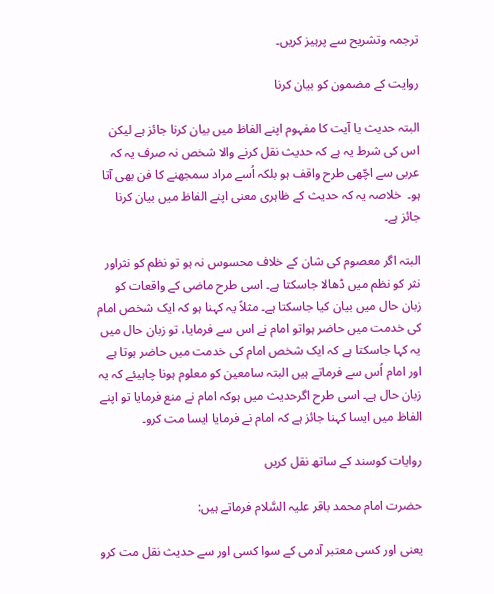ترجمہ وتشریح سے پرہیز کریں۔

روایت کے مضمون کو بیان کرنا

البتہ حدیث یا آیت کا مفہوم اپنے الفاظ میں بیان کرنا جائز ہے لیکن اس کی شرط یہ ہے کہ حدیث نقل کرنے والا شخص نہ صرف یہ کہ عربی سے اچّھی طرح واقف ہو بلکہ اُسے مراد سمجھنے کا فن بھی آتا ہو۔  خلاصہ یہ کہ حدیث کے ظاہری معنی اپنے الفاظ میں بیان کرنا جائز ہے۔

البتہ اگر معصوم کی شان کے خلاف محسوس نہ ہو تو نظم کو نثراور نثر کو نظم میں ڈھالا جاسکتا ہے۔ اسی طرح ماضی کے واقعات کو زبان حال میں بیان کیا جاسکتا ہے۔ مثلاً یہ کہنا ہو کہ ایک شخص امام کی خدمت میں حاضر ہواتو امام نے اس سے فرمایا، تو زبان حال میں یہ کہا جاسکتا ہے کہ ایک شخص امام کی خدمت میں حاضر ہوتا ہے اور امام اُس سے فرماتے ہیں البتہ سامعین کو معلوم ہونا چاہیئے کہ یہ زبان حال ہے۔ اسی طرح اگرحدیث میں ہوکہ امام نے منع فرمایا تو اپنے الفاظ میں ایسا کہنا جائز ہے کہ امام نے فرمایا ایسا مت کرو۔

روایات کوسند کے ساتھ نقل کریں

حضرت امام محمد باقر علیہ السَّلام فرماتے ہیں:

یعنی اور کسی معتبر آدمی کے سوا کسی اور سے حدیث نقل مت کرو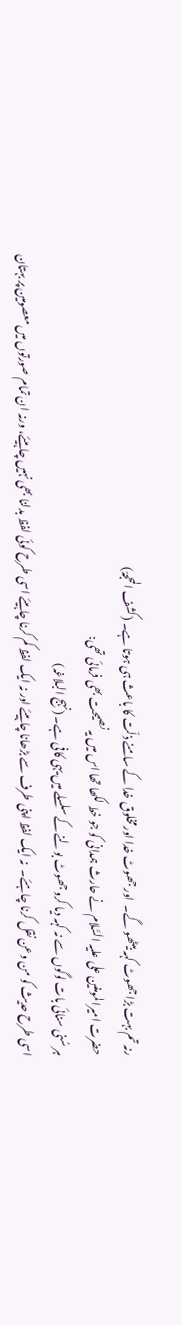رنہ تم بہت بڑا جھوٹ کہہ بیٹھو گے۔  اور جھوٹ خدا اورمخلوق خدا کے سامنے ذلّت کا باعث ہی ہوتا ہے۔ (کشف المحجہّ)
حضرت امیرالمومنین علی علیہ السَّلام نے حارث ہمدانی کو جو خط لکھا تھا اس میں یہ نصیحت بھی فرمائی تھی:
ہر سُنی سنائی بات لوگوں سے نہ کہہ دیا کرو جھوٹ بولنے کے سلسلے میں یہی کافی ہے۔ (نہج البلاغہ)
اسی طرح حدیث کو من وعن نقل کرنا چاہئے۔  نہ ایک لفظ اپنی طرف سے بڑھانا چاہیئے اور نہ ایک لفظ کم کرنا چاہیئے اسی طرح کوئی لفظ بدلنا بھی نہیں چاہیئے، ورنہ ان تمام صورتوں میں معصومین پر بہتان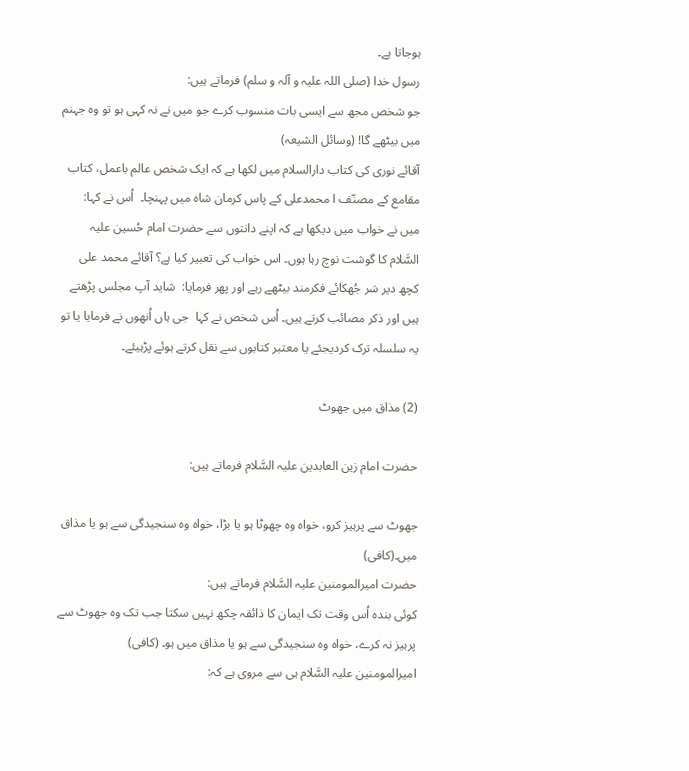ہوجاتا ہے۔
رسول خدا (صلی اللہ علیہ و آلہ و سلم) فرماتے ہیں:
جو شخص مجھ سے ایسی بات منسوب کرے جو میں نے نہ کہی ہو تو وہ جہنم میں بیٹھے گا! (وسائل الشیعہ)
آقائے نوری کی کتاب دارالسلام میں لکھا ہے کہ ایک شخص عالم باعمل، کتاب مقامع کے مصنّف ا محمدعلی کے پاس کرمان شاہ میں پہنچا۔  اُس نے کہا:  میں نے خواب میں دیکھا ہے کہ اپنے دانتوں سے حضرت امام حُسین علیہ السَّلام کا گوشت نوچ رہا ہوں۔ اس خواب کی تعبیر کیا ہے؟ آقائے محمد علی کچھ دیر سَر جُھکائے فکرمند بیٹھے رہے اور پھر فرمایا:  شاید آپ مجلس پڑھتے ہیں اور ذکر مصائب کرتے ہیں۔ اُس شخص نے کہا  جی ہاں اُنھوں نے فرمایا یا تو یہ سلسلہ ترک کردیجئے یا معتبر کتابوں سے نقل کرتے ہوئے پڑہیئے۔

(2) مذاق میں جھوٹ

حضرت امام زین العابدین علیہ السَّلام فرماتے ہیں:

جھوٹ سے پرہیز کرو، خواہ وہ چھوٹا ہو یا بڑا، خواہ وہ سنجیدگی سے ہو یا مذاق میں۔(کافی)
حضرت امیرالمومنین علیہ السَّلام فرماتے ہیں:
کوئی بندہ اُس وقت تک ایمان کا ذائقہ چکھ نہیں سکتا جب تک وہ جھوٹ سے پرہیز نہ کرے، خواہ وہ سنجیدگی سے ہو یا مذاق میں ہو۔ (کافی)
امیرالمومنین علیہ السَّلام ہی سے مروی ہے کہ: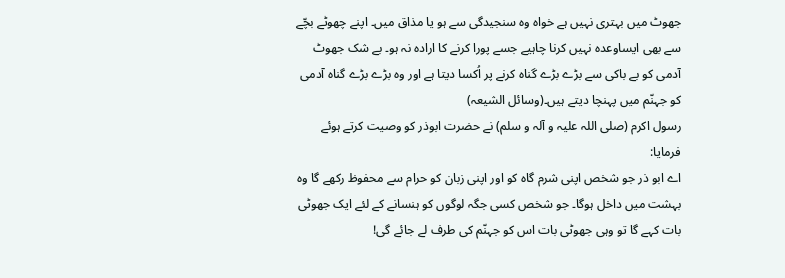جھوٹ میں بہتری نہیں ہے خواہ وہ سنجیدگی سے ہو یا مذاق میں۔ اپنے چھوٹے بچّے سے بھی ایساوعدہ نہیں کرنا چاہیے جسے پورا کرنے کا ارادہ نہ ہو۔ بے شک جھوٹ آدمی کو بے باکی سے بڑے بڑے گناہ کرنے پر اُکسا دیتا ہے اور وہ بڑے بڑے گناہ آدمی کو جہنّم میں پہنچا دیتے ہیں۔(وسائل الشیعہ)
رسول اکرم (صلی اللہ علیہ و آلہ و سلم) نے حضرت ابوذر کو وصیت کرتے ہوئے فرمایا:
اے ابو ذر جو شخص اپنی شرم گاہ کو اور اپنی زبان کو حرام سے محفوظ رکھے گا وہ بہشت میں داخل ہوگا۔ جو شخص کسی جگہ لوگوں کو ہنسانے کے لئے ایک جھوٹی بات کہے گا تو وہی جھوٹی بات اس کو جہنّم کی طرف لے جائے گی!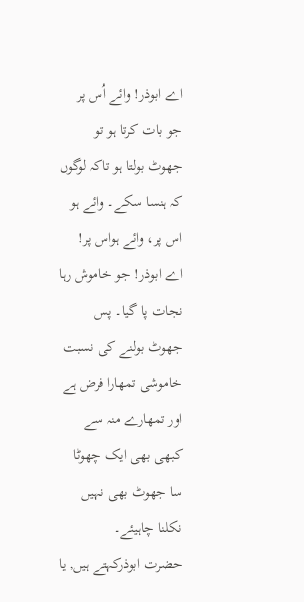اے ابوذر! وائے اُس پر جو بات کرتا ہو تو جھوٹ بولتا ہو تاکہ لوگوں کہ ہنسا سکے۔ وائے ہو اس پر، وائے ہواس پر! اے ابوذر! جو خاموش رہا نجات پا گیا۔ پس جھوٹ بولنے کی نسبت خاموشی تمھارا فرض ہے اور تمھارے منہ سے کبھی بھی ایک چھوٹا سا جھوٹ بھی نہیں نکلنا چاہیئے۔
حضرت ابوذرکہتے ہیں, یا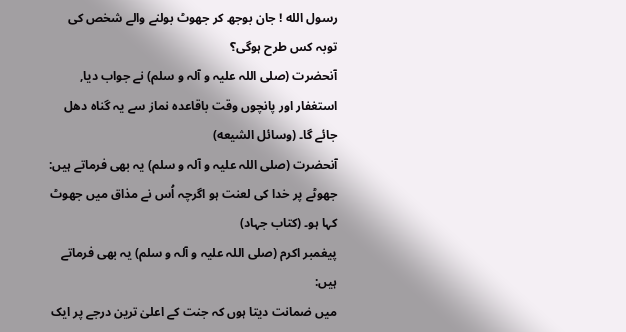رسول الله ! جان بوجھ کر جھوٹ بولنے والے شخص کی توبہ کس طرح ہوگی؟
آنحضرت (صلی اللہ علیہ و آلہ و سلم) نے جواب دیا, استغفار اور پانچوں وقت باقاعدہ نماز سے یہ گناہ دھل جائے گا۔ (وسائل الشیعه)
آنحضرت (صلی اللہ علیہ و آلہ و سلم) یہ بھی فرماتے ہیں:
جھوٹے پر خدا کی لعنت ہو اگرچہ اُس نے مذاق میں جھوٹ کہا ہو۔ (کتاب جہاد)
پیغمبر اکرم (صلی اللہ علیہ و آلہ و سلم) یہ بھی فرماتے ہیں:
میں ضمانت دیتا ہوں کہ جنت کے اعلیٰ ترین درجے پر ایک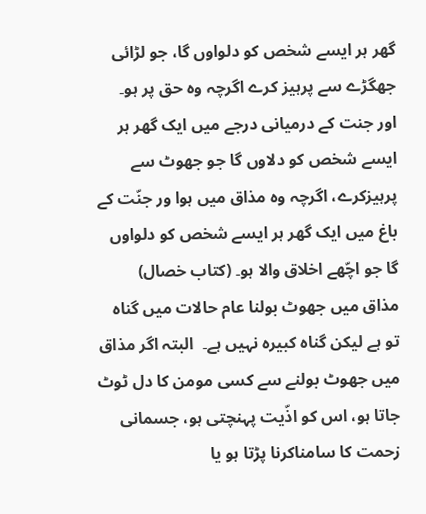گھر ہر ایسے شخص کو دلواوں گا، جو لڑائی جھگڑے سے پرہیز کرے اگرچہ وہ حق پر ہو۔  اور جنت کے درمیانی درجے میں ایک گھر ہر ایسے شخص کو دلاوں گا جو جھوٹ سے پرہیزکرے، اگرچہ وہ مذاق میں ہوا ور جنّت کے باغ میں ایک گھر ہر ایسے شخص کو دلواوں گا جو اچّھے اخلاق والا ہو۔ (کتاب خصال)
مذاق میں جھوٹ بولنا عام حالات میں گناہ تو ہے لیکن گناہ کبیرہ نہیں ہے۔  البتہ اگر مذاق میں جھوٹ بولنے سے کسی مومن کا دل ٹوٹ جاتا ہو، اس کو اذّیت پہنچتی ہو، جسمانی زحمت کا سامناکرنا پڑتا ہو یا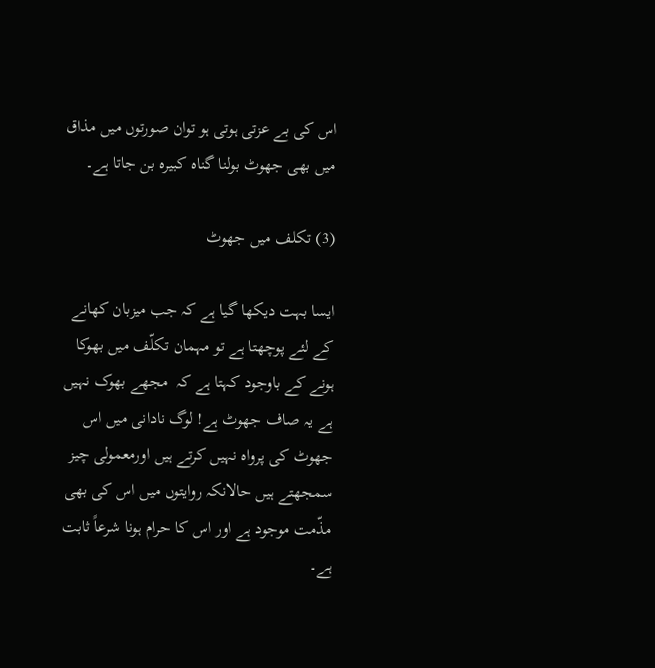اس کی بے عزتی ہوتی ہو توان صورتوں میں مذاق میں بھی جھوٹ بولنا گناہ کبیرہ بن جاتا ہے۔

(3) تکلف میں جھوٹ

ایسا بہت دیکھا گیا ہے کہ جب میزبان کھانے کے لئے پوچھتا ہے تو مہمان تکلّف میں بھوکا ہونے کے باوجود کہتا ہے کہ  مجھے بھوک نہیں ہے یہ صاف جھوٹ ہے! لوگ نادانی میں اس جھوٹ کی پرواہ نہیں کرتے ہیں اورمعمولی چیز سمجھتے ہیں حالانکہ روایتوں میں اس کی بھی مذّمت موجود ہے اور اس کا حرام ہونا شرعاً ثابت ہے۔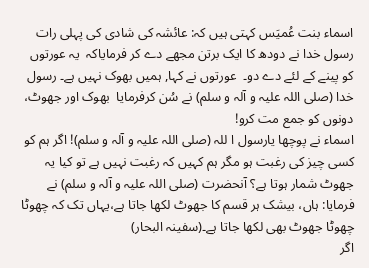اسماء بنت عُمیَس کہتی ہیں کہ: عائشہ کی شادی کی پہلی رات رسول خدا نے دودھ کا ایک برتن مجھے دے کر فرمایاکہ  یہ عورتوں کو پینے کے لئے دے دو۔  عورتوں نے کہا, ہمیں بھوک نہیں ہے۔ رسول خدا (صلی اللہ علیہ و آلہ و سلم) نے سُن کرفرمایا  بھوک اور جھوٹ، دونوں کو جمع مت کرو!
اسماء نے پوچھا یارسول ا للہ (صلی اللہ علیہ و آلہ و سلم)! اگر ہم کو کسی چیز کی رغبت ہو مگر ہم کہیں کہ رغبت نہیں ہے تو کیا یہ جھوٹ شمار ہوتا ہے؟ آنحضرت (صلی اللہ علیہ و آلہ و سلم) نے فرمایا: ہاں، بیشک ہر قسم کا جھوٹ لکھا جاتا ہے،یہاں تک کہ چھوٹا چھوٹا جھوٹ بھی لکھا جاتا ہے۔(سفینہ البحار)
اگر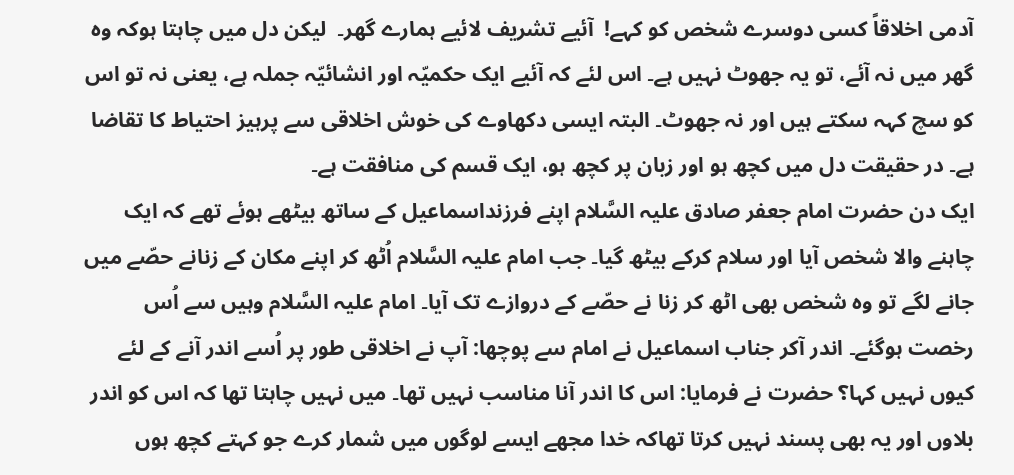آدمی اخلاقاً کسی دوسرے شخص کو کہے!  آئیے تشریف لائیے ہمارے گھر۔  لیکن دل میں چاہتا ہوکہ وہ گھر میں نہ آئے، تو یہ جھوٹ نہیں ہے۔ اس لئے کہ آئیے ایک حکمیّہ اور انشائیّہ جملہ ہے، یعنی نہ تو اس کو سچ کہہ سکتے ہیں اور نہ جھوٹ۔ البتہ ایسی دکھاوے کی خوش اخلاقی سے پرہیز احتیاط کا تقاضا ہے۔ در حقیقت دل میں کچھ ہو اور زبان پر کچھ ہو، ایک قسم کی منافقت ہے۔
ایک دن حضرت امام جعفر صادق علیہ السَّلام اپنے فرزنداسماعیل کے ساتھ بیٹھے ہوئے تھے کہ ایک چاہنے والا شخص آیا اور سلام کرکے بیٹھ گیا۔ جب امام علیہ السَّلام اُٹھ کر اپنے مکان کے زنانے حصّے میں جانے لگے تو وہ شخص بھی اٹھ کر زنا نے حصّے کے دروازے تک آیا۔ امام علیہ السَّلام وہیں سے اُس رخصت ہوگئے۔ اندر آکر جناب اسماعیل نے امام سے پوچھا: آپ نے اخلاقی طور پر اُسے اندر آنے کے لئے کیوں نہیں کہا؟ حضرت نے فرمایا: اس کا اندر آنا مناسب نہیں تھا۔ میں نہیں چاہتا تھا کہ اس کو اندر بلاوں اور یہ بھی پسند نہیں کرتا تھاکہ خدا مجھے ایسے لوگوں میں شمار کرے جو کہتے کچھ ہوں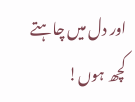اور دل میں چاہتے کچھ ہوں!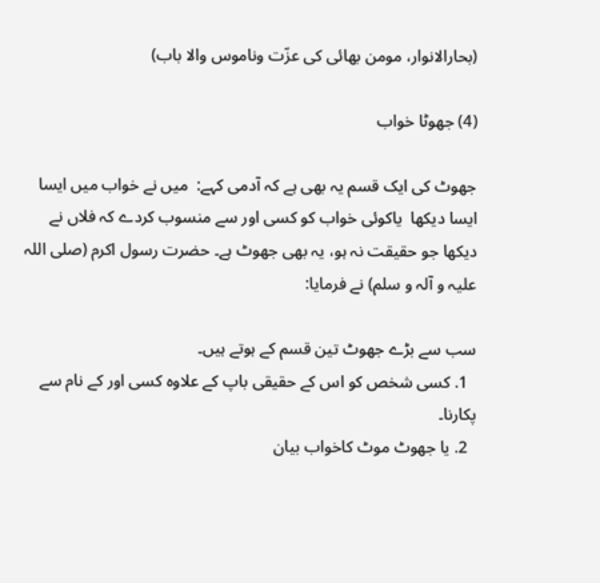(بحارالانوار، مومن بھائی کی عزّت وناموس والا باب)

(4) جھوٹا خواب

جھوٹ کی ایک قسم یہ بھی ہے کہ آدمی کہے:  میں نے خواب میں ایسا ایسا دیکھا  یاکوئی خواب کو کسی اور سے منسوب کردے کہ فلاں نے دیکھا جو حقیقت نہ ہو، یہ بھی جھوٹ ہے۔ حضرت رسول اکرم (صلی اللہ علیہ و آلہ و سلم) نے فرمایا:

سب سے بڑے جھوٹ تین قسم کے ہوتے ہیں۔
  1. کسی شخص کو اس کے حقیقی باپ کے علاوہ کسی اور کے نام سے پکارنا۔
  2. یا جھوٹ موٹ کاخواب بیان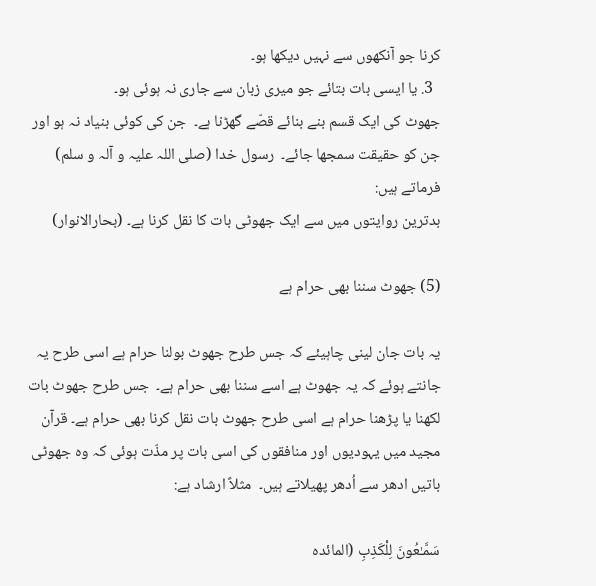کرنا جو آنکھوں سے نہیں دیکھا ہو۔
  3. یا ایسی بات بتائے جو میری زبان سے جاری نہ ہوئی ہو۔
جھوٹ کی ایک قسم بنے بنائے قصّے گھڑنا ہے۔  جن کی کوئی بنیاد نہ ہو اور جن کو حقیقت سمجھا جائے۔  رسول خدا (صلی اللہ علیہ و آلہ و سلم) فرماتے ہیں:
بدترین روایتوں میں سے ایک جھوٹی بات کا نقل کرنا ہے۔ (بحارالانوار)

(5) جھوٹ سننا بھی حرام ہے

یہ بات جان لینی چاہیئے کہ جس طرح جھوٹ بولنا حرام ہے اسی طرح یہ جانتے ہوئے کہ یہ جھوٹ ہے اسے سننا بھی حرام ہے۔  جس طرح جھوٹ بات لکھنا یا پڑھنا حرام ہے اسی طرح جھوٹ بات نقل کرنا بھی حرام ہے۔ قرآن مجید میں یہودیوں اور منافقوں کی اسی بات پر مذّت ہوئی کہ وہ جھوٹی باتیں ادھر سے اُدھر پھیلاتے ہیں۔  مثلاً ارشاد ہے:

سَمَّـٰعُونَ لِلْكَذِبِ (المائدہ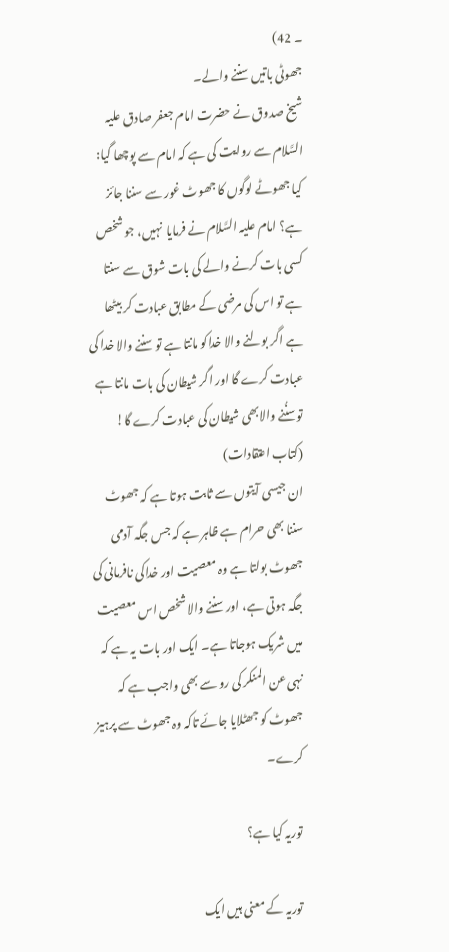۔ 42)
جھوٹی باتیں سننے والے۔
شیخ صدوق نے حضرت امام جعفر صادق علیہ السَّلام سے روایت کی ہے کہ امام سے پوچھا گیا: کیا جھوٹے لوگوں کا جھوٹ غور سے سننا جائز ہے؟ امام علیہ السَّلام نے فرمایا  نہیں، جو شخص کسی بات کرنے والے کی بات شوق سے سنتا ہے تو اس کی مرضی کے مطابق عبادت کر بیٹھا ہے اگر بولنے والا خداکو مانتا ہے تو سننے والا خدا کی عبادت کرے گا اور اگر شیطان کی بات مانتا ہے توسنُنے والابھی شیطان کی عبادت کرے گا!  (کتاب اعتقادات)
ان جیسی آیتوں سے ثابت ہوتا ہے کہ جھوٹ سننا بھی حرام ہے ظاہر ہے کہ جس جگہ آدمی جھوٹ بولتا ہے وہ معصیت اور خداکی نافرمانی کی جگہ ہوتی ہے، اور سننے والا شخص اس معصیت میں شریک ہوجاتا ہے۔ ایک اور بات یہ ہے کہ نہی عن المنکر کی رو سے بھی واجب ہے کہ جھوٹ کو جھٹلایا جائے تاکہ وہ جھوٹ سے پرہیز کرے۔

توریہ کیا ہے؟

توریہ کے معنی ہیں ایک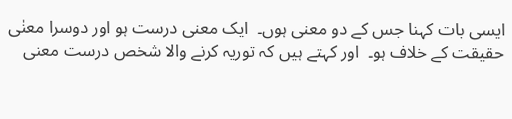ایسی بات کہنا جس کے دو معنی ہوں۔  ایک معنی درست ہو اور دوسرا معنٰی حقیقت کے خلاف ہو۔  اور کہتے ہیں کہ توریہ کرنے والا شخص درست معنی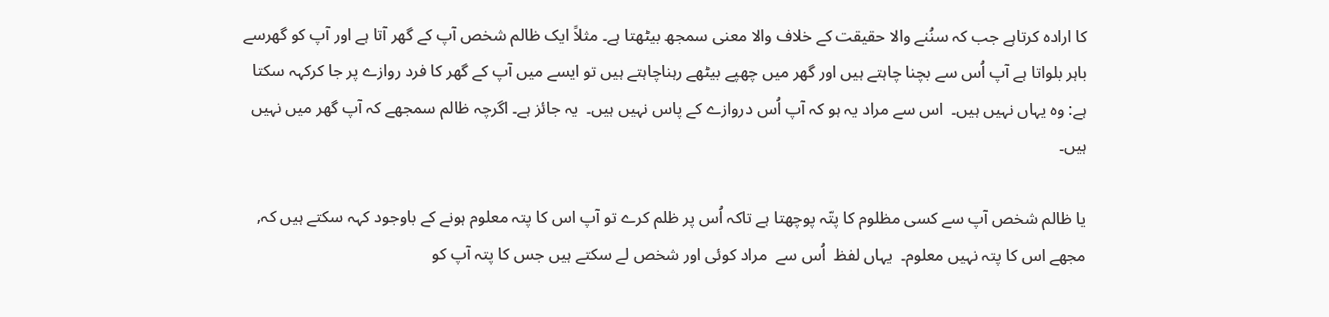کا ارادہ کرتاہے جب کہ سنُنے والا حقیقت کے خلاف والا معنی سمجھ بیٹھتا ہے۔ مثلاً ایک ظالم شخص آپ کے گھر آتا ہے اور آپ کو گھرسے باہر بلواتا ہے آپ اُس سے بچنا چاہتے ہیں اور گھر میں چھپے بیٹھے رہناچاہتے ہیں تو ایسے میں آپ کے گھر کا فرد روازے پر جا کرکہہ سکتا ہے: وہ یہاں نہیں ہیں۔  اس سے مراد یہ ہو کہ آپ اُس دروازے کے پاس نہیں ہیں۔  یہ جائز ہے۔ اگرچہ ظالم سمجھے کہ آپ گھر میں نہیں ہیں۔

یا ظالم شخص آپ سے کسی مظلوم کا پتّہ پوچھتا ہے تاکہ اُس پر ظلم کرے تو آپ اس کا پتہ معلوم ہونے کے باوجود کہہ سکتے ہیں کہ,  مجھے اس کا پتہ نہیں معلوم۔  یہاں لفظ  اُس سے  مراد کوئی اور شخص لے سکتے ہیں جس کا پتہ آپ کو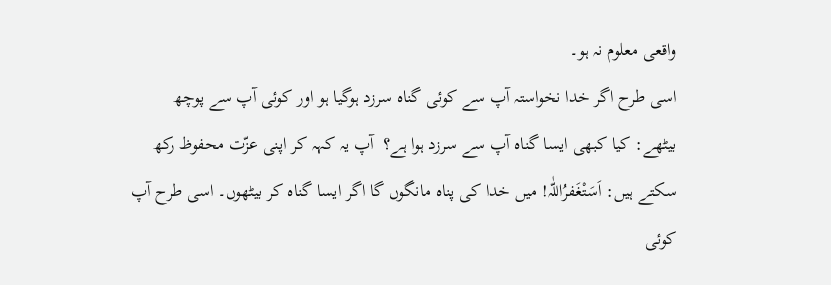واقعی معلوم نہ ہو۔
اسی طرح اگر خدا نخواستہ آپ سے کوئی گناہ سرزد ہوگیا ہو اور کوئی آپ سے پوچھ بیٹھے: کیا کبھی ایسا گناہ آپ سے سرزد ہوا ہے؟  آپ یہ کہہ کر اپنی عزّت محفوظ رکھ سکتے ہیں: اَسَتْغَفرُاللّٰہ! میں خدا کی پناہ مانگوں گا اگر ایسا گناہ کر بیٹھوں۔ اسی طرح آپ کوئی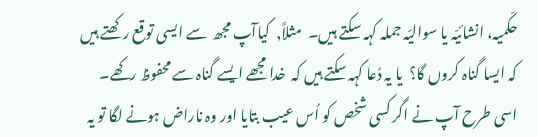حکّمیہ، انشائیّہ یا سوالیّہ جملہ کہہ سکتے ہیں۔  مثلاً,  کیاآپ مجھ  سے ایسی توقع رکھتے ہیں کہ ایسا گناہ کروں گا؟  یا یہ دُعا کہہ سکتے ہیں کہ  خدا مجھے ایسے گناہ سے محفوظ رکھے۔
اسی طرح آپ نے اگر کسی شخص کو اُس عیب بتایا اور وہ ناراض ہونے لگا تو یہ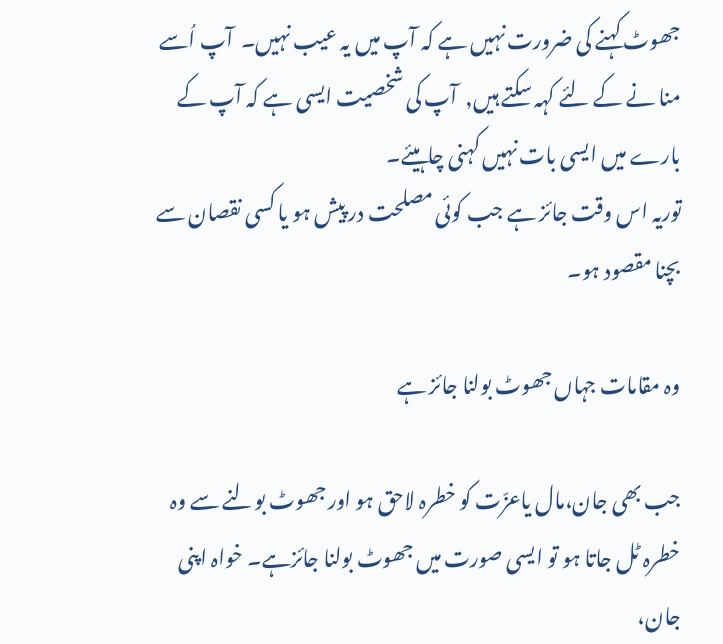جھوٹ کہنے کی ضرورت نہیں ہے کہ آپ میں یہ عیب نہیں۔  آپ اُسے منا نے کے لئے کہہ سکتے ہیں,  آپ کی شخصیت ایسی ہے کہ آپ کے بارے میں ایسی بات نہیں کہنی چاہیئے۔
توریہ اس وقت جائز ہے جب کوئی مصلحت در پیش ہو یا کسی نقصان سے بچنا مقصود ہو۔

وہ مقامات جہاں جھوٹ بولنا جائز ہے

جب بھی جان،مال یاعزّت کو خطرہ لاحق ہو اور جھوٹ بولنے سے وہ خطرہ ٹل جاتا ہو تو ایسی صورت میں جھوٹ بولنا جائزہے۔ خواہ اپنی جان،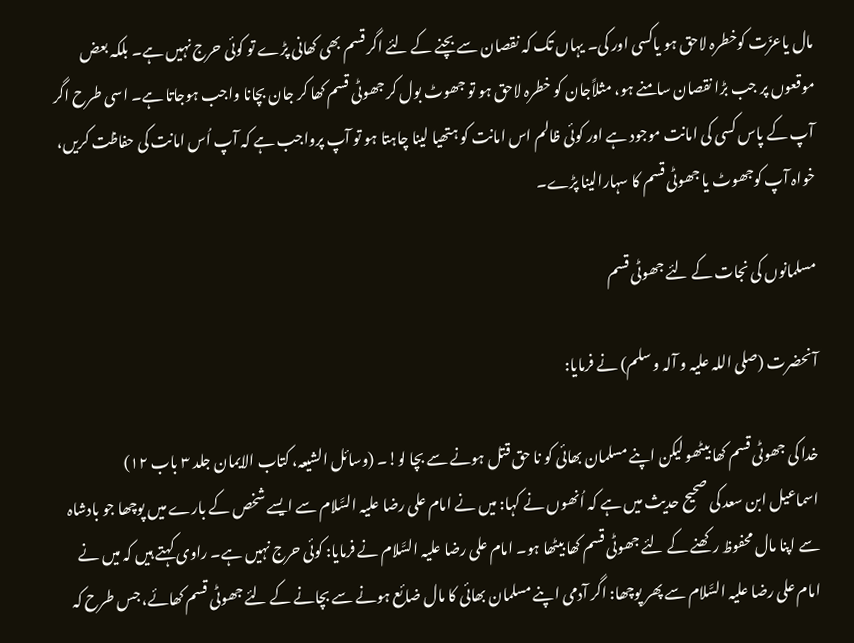مال یاعزّت کوخطرہ لاحق ہو یاکسی اور کی۔ یہاں تک کہ نقصان سے بچنے کے لئے اگر قسم بھی کھانی پڑے تو کوئی حرج نہیں ہے۔ بلکہ بعض موقعوں پر جب بڑا نقصان سامنے ہو، مثلاًجان کو خطرہ لاحق ہو تو جھوٹ بول کر جھوٹی قسم کھا کر جان بچانا واجب ہوجاتا ہے۔ اسی طرح اگر آپ کے پاس کسی کی امانت موجود ہے اور کوئی ظالم اس امانت کو ہتھیا لینا چاہتا ہو تو آپ پرواجب ہے کہ آپ اُس امانت کی حفاظت کریں، خواہ آپ کوجھوٹ یا جھوٹی قسم کا سہارالینا پڑے۔

مسلمانوں کی نجات کے لئے جھوٹی قسم

آنحضرت (صلی اللہ علیہ و آلہ و سلم) نے فرمایا:

خدا کی جھوٹی قسم کھا بیٹھو لیکن اپنے مسلمان بھائی کو نا حق قتل ہونے سے بچا لو!۔ (وسائل الشیعہ، کتاب الایمان جلد ۳ باب ۱۲)
اسماعیل ابن سعد کی صحیح حدیث میں ہے کہ اُنھوں نے کہا: میں نے امام علی رضا علیہ السَّلام سے ایسے شخص کے بارے میں پوچھا جو بادشاہ سے اپنا مال محفوظ رکھنے کے لئے جھوٹی قسم کھا بیٹھا ہو۔ امام علی رضا علیہ السَّلام نے فرمایا: کوئی حرج نہیں ہے۔ راوی کہتے ہیں کہ میں نے امام علی رضا علیہ السَّلام سے پھر پوچھا: اگر آدمی اپنے مسلمان بھائی کا مال ضائع ہونے سے بچانے کے لئے جھوٹی قسم کھائے، جس طرح کہ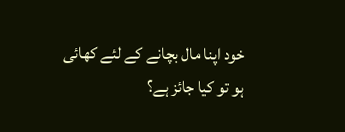خود اپنا مال بچانے کے لئے کھائی ہو تو کیا جائز ہے؟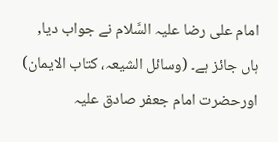امام علی رضا علیہ السَّلام نے جواب دیا, ہاں جائز ہے۔ (وسائل الشیعہ، کتاب الایمان)
اورحضرت امام جعفر صادق علیہ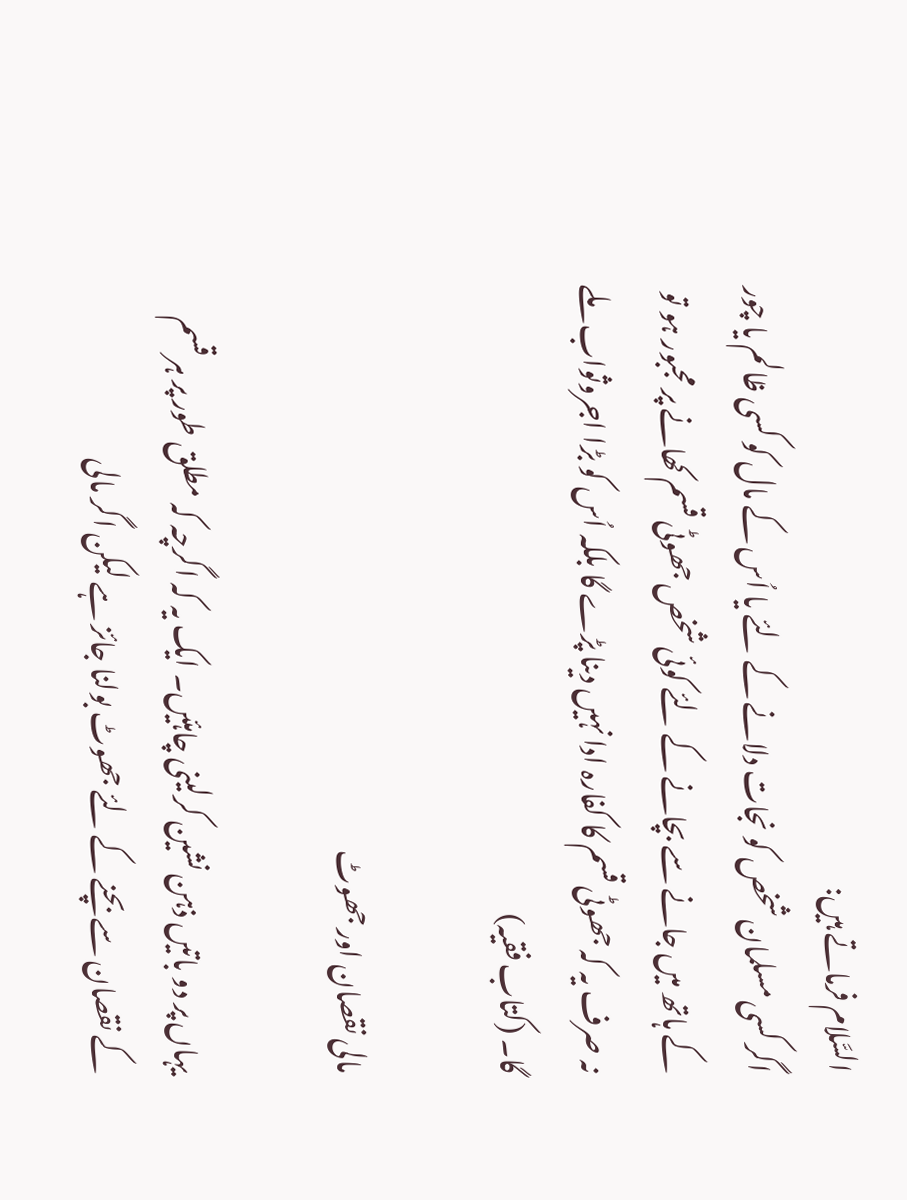السَّلام فرماتے ہیں:
اگر کسی مسلمان شخص کو نجات دلانے کے لئے یا اُس کے مال کو کسی ظالم یا چور کے ہاتھ میں جانے سے بچانے کے لئے کوئی شخص جھوٹی قسم کھانے پر مجبور ہو تو نہ صرف یہ کہ جھوٹی قسم کا کفارہ ادا نہیں دینا پڑے گا بلکہ اُس کو بڑا اجروثواب ملے گا۔ (کتاب فقیہ)

مالی نقصان اور جھوٹ

یہاں پر دو باتیں ذہن نشین کرلینی چاہئیں۔ ایک یہ کہ اگرچہ کہ مطلق طور پر ہر قسم کے نقصان سے بچنے کے لئے جھوٹ بولنا جائز ہے لیکن اگر مالی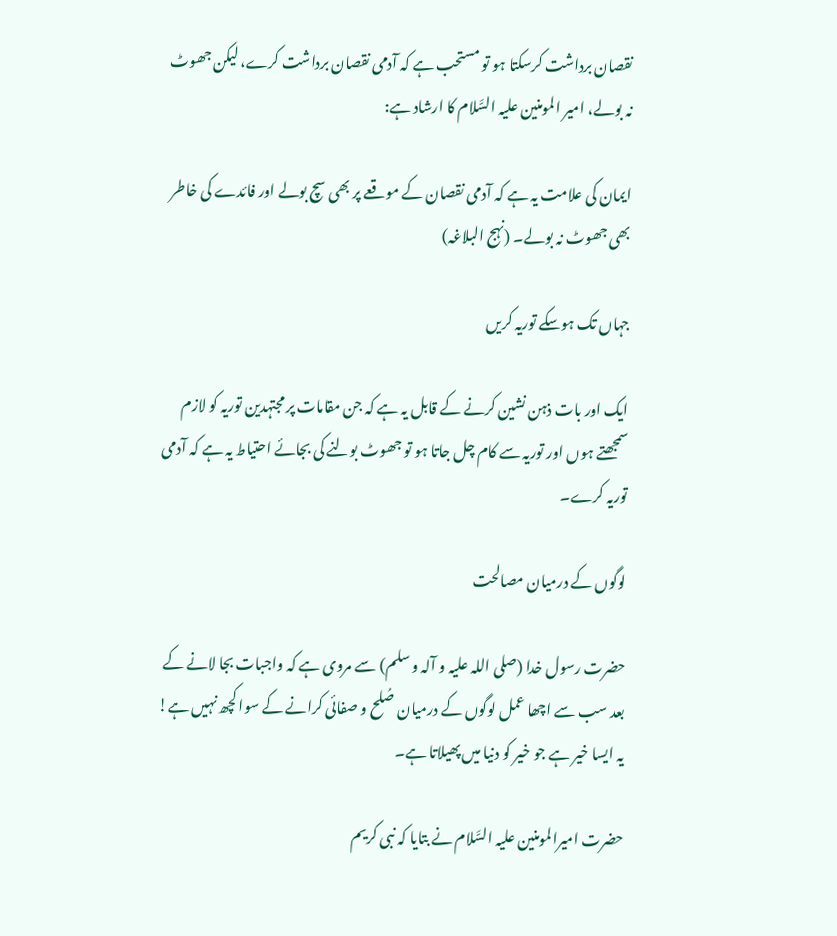نقصان برداشت کرسکتا ہو تو مستحب ہے کہ آدمی نقصان برداشت کرے، لیکن جھوٹ نہ بولے، امیر المومنین علیہ السَّلام کا ارشاد ہے:

ایمان کی علامت یہ ہے کہ آدمی نقصان کے موقعے پر بھی سچ بولے اور فائدے کی خاطر بھی جھوٹ نہ بولے۔ (نہج البلاغہ)

جہاں تک ہوسکے توریہ کریں

ایک اور بات ذہن نشین کرنے کے قابل یہ ہے کہ جن مقامات پر مجتہدین توریہ کو لازم سمجھتے ہوں اور توریہ سے کام چل جاتا ہو تو جھوٹ بولنے کی بجائے احتیاط یہ ہے کہ آدمی توریہ کرے۔

لوگوں کے درمیان مصالحت

حضرت رسول خدا (صلی اللہ علیہ و آلہ و سلم) سے مروی ہے کہ واجبات بجا لانے کے بعد سب سے اچھا عمل لوگوں کے درمیان صُلح و صفائی کرانے کے سوا کچھ نہیں ہے! یہ ایسا خیر ہے جو خیر کو دنیا میں پھیلاتا ہے۔

حضرت امیرالمومنین علیہ السَّلام نے بتایا کہ نبی کریم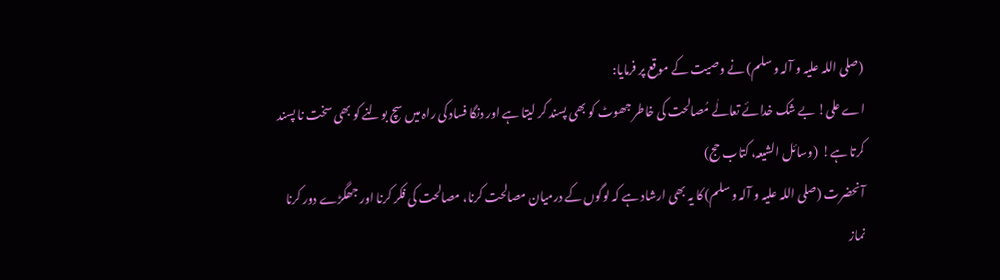(صلی اللہ علیہ و آلہ و سلم) نے وصیت کے موقع پر فرمایا:
اے علی! بے شک خدائے تعالٰے مُصالحت کی خاطر جھوٹ کو بھی پسند کر لیتا ہے اور دنگا فساد کی راہ میں سچ بولنے کو بھی سخت نا پسند کرتا ہے!  (وسائل الشیعہ، کتاب حج)
آنحضرت (صلی اللہ علیہ و آلہ و سلم) کا یہ بھی ارشاد ہے کہ لوگوں کے درمیان مصالحت کرنا، مصالحت کی فکر کرنا اور جھگڑے دور کرنا نماز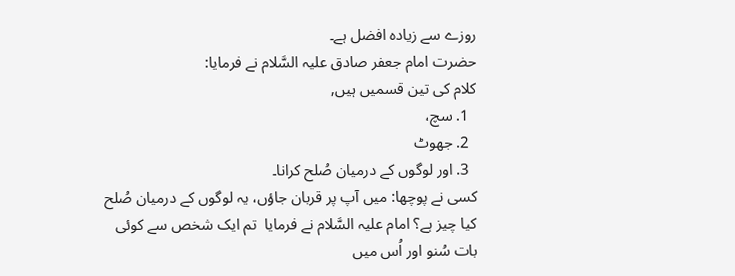روزے سے زیادہ افضل ہے۔
حضرت امام جعفر صادق علیہ السَّلام نے فرمایا:
کلام کی تین قسمیں ہیں,
  1. سچ،
  2. جھوٹ
  3. اور لوگوں کے درمیان صُلح کرانا۔
کسی نے پوچھا: میں آپ پر قربان جاؤں، یہ لوگوں کے درمیان صُلح کیا چیز ہے؟ امام علیہ السَّلام نے فرمایا  تم ایک شخص سے کوئی بات سُنو اور اُس میں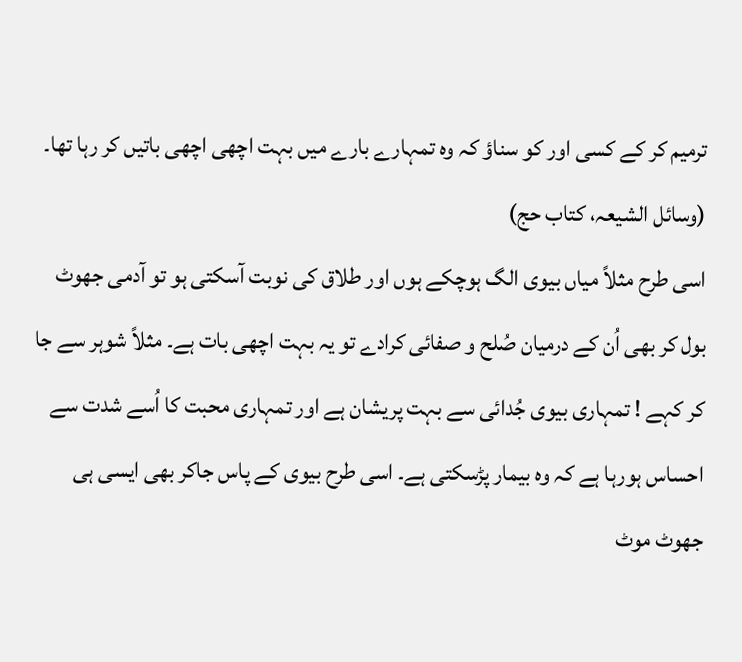ترمیم کر کے کسی اور کو سناؤ کہ وہ تمہارے بارے میں بہت اچھی اچھی باتیں کر رہا تھا۔ (وسائل الشیعہ، کتاب حج)
اسی طرح مثلاً میاں بیوی الگ ہوچکے ہوں اور طلاق کی نوبت آسکتی ہو تو آدمی جھوٹ بول کر بھی اُن کے درمیان صُلح و صفائی کرادے تو یہ بہت اچھی بات ہے۔ مثلاً شوہر سے جا کر کہے ! تمہاری بیوی جُدائی سے بہت پریشان ہے اور تمہاری محبت کا اُسے شدت سے احساس ہورہا ہے کہ وہ بیمار پڑسکتی ہے۔ اسی طرح بیوی کے پاس جاکر بھی ایسی ہی جھوٹ موٹ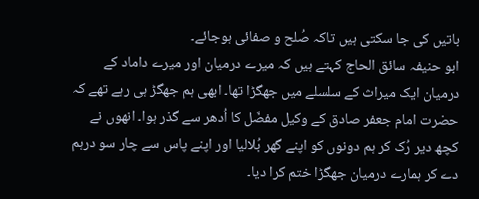باتیں کی جا سکتی ہیں تاکہ صُلح و صفائی ہوجائے۔
ابو حنیفہ سائق الحاج کہتے ہیں کہ میرے درمیان اور میرے داماد کے درمیان ایک میراث کے سلسلے میں جھگڑا تھا۔ ابھی ہم جھگڑ ہی رہے تھے کہ حضرت امام جعفر صادق کے وکیل مفضّل کا اُدھر سے گذر ہوا۔ انھوں نے کچھ دیر رُک کر ہم دونوں کو اپنے گھر بُلالیا اور اپنے پاس سے چار سو درہم دے کر ہمارے درمیان جھگڑا ختم کرا دیا۔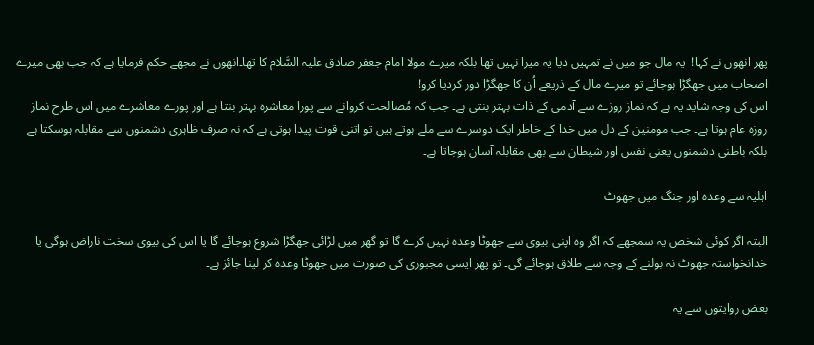پھر انھوں نے کہا!  یہ مال جو میں نے تمہیں دیا یہ میرا نہیں تھا بلکہ میرے مولا امام جعفر صادق علیہ السَّلام کا تھا۔انھوں نے مجھے حکم فرمایا ہے کہ جب بھی میرے اصحاب میں جھگڑا ہوجائے تو میرے مال کے ذریعے اُن کا جھگڑا دور کردیا کرو!
اس کی وجہ شاید یہ ہے کہ نماز روزے سے آدمی کے ذات بہتر بنتی ہے۔ جب کہ مُصالحت کروانے سے پورا معاشرہ بہتر بنتا ہے اور پورے معاشرے میں اس طرح نماز روزہ عام ہوتا ہے۔ جب مومنین کے دل میں خدا کے خاطر ایک دوسرے سے ملے ہوتے ہیں تو اتنی قوت پیدا ہوتی ہے کہ نہ صرف ظاہری دشمنوں سے مقابلہ ہوسکتا ہے بلکہ باطنی دشمنوں یعنی نفس اور شیطان سے بھی مقابلہ آسان ہوجاتا ہے۔

اہلیہ سے وعدہ اور جنگ میں جھوٹ

البتہ اگر کوئی شخص یہ سمجھے کہ اگر وہ اپنی بیوی سے جھوٹا وعدہ نہیں کرے گا تو گھر میں لڑائی جھگڑا شروع ہوجائے گا یا اس کی بیوی سخت ناراض ہوگی یا خدانخواستہ جھوٹ نہ بولنے کے وجہ سے طلاق ہوجائے گی۔ تو پھر ایسی مجبوری کی صورت میں جھوٹا وعدہ کر لینا جائز ہے۔

بعض روایتوں سے یہ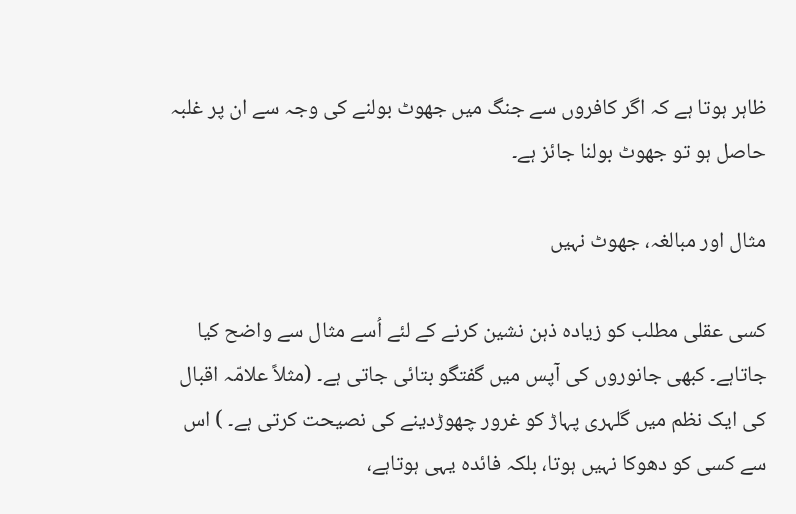ظاہر ہوتا ہے کہ اگر کافروں سے جنگ میں جھوٹ بولنے کی وجہ سے ان پر غلبہ حاصل ہو تو جھوٹ بولنا جائز ہے۔

مثال اور مبالغہ، جھوٹ نہیں

کسی عقلی مطلب کو زیادہ ذہن نشین کرنے کے لئے اُسے مثال سے واضح کیا جاتاہے۔ کبھی جانوروں کی آپس میں گفتگو بتائی جاتی ہے۔ (مثلاً علامّہ اقبال کی ایک نظم میں گلہری پہاڑ کو غرور چھوڑدینے کی نصیحت کرتی ہے۔ ) اس سے کسی کو دھوکا نہیں ہوتا، بلکہ فائدہ یہی ہوتاہے،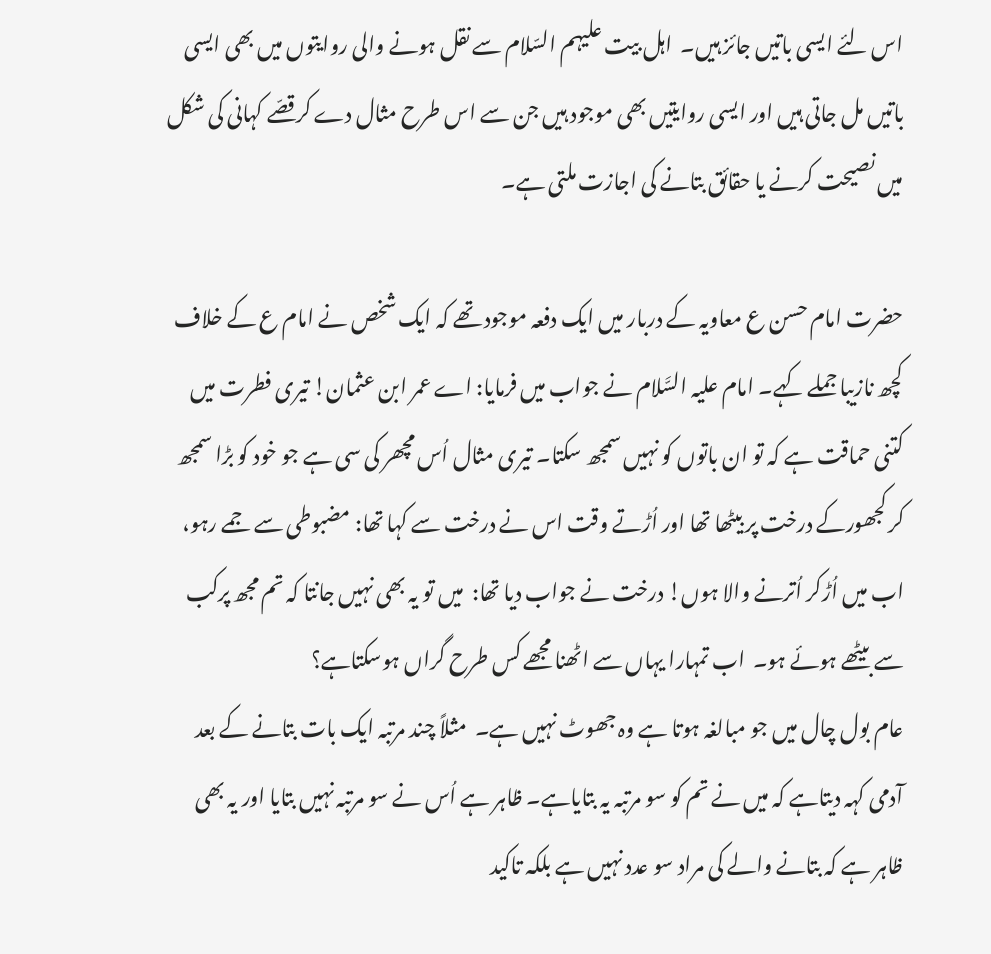اس لئے ایسی باتیں جائز ہیں۔  اہل بیت علیہم السّلام سے نقل ہونے والی روایتوں میں بھی ایسی باتیں مل جاتی ہیں اور ایسی روایتیں بھی موجود ہیں جن سے اس طرح مثال دے کرقصّے کہانی کی شکل میں نصیحت کرنے یا حقائق بتانے کی اجازت ملتی ہے۔

حضرت امام حسن ع معاویہ کے دربار میں ایک دفعہ موجود تھے کہ ایک شخص نے امام ع کے خلاف کچھ نازیبا جملے کہے۔ امام علیہ السَّلام نے جواب میں فرمایا: اے عمر ابن عثمان! تیری فطرت میں کتنی حماقت ہے کہ تو ان باتوں کو نہیں سمجھ سکتا۔ تیری مثال اُس مچھر کی سی ہے جو خود کو بڑا سمجھ کر کجھورکے درخت پر بیٹھا تھا اور اُڑتے وقت اس نے درخت سے کہا تھا: مضبوطی سے جمے رہو، اب میں اُڑکر اُترنے والا ہوں! درخت نے جواب دیا تھا:  میں تو یہ بھی نہیں جانتا کہ تم مجھ پرکب سے بیٹھے ہوئے ہو۔  اب تمہارا یہاں سے اٹھنا مجھے کس طرح گراں ہوسکتاہے؟
عام بول چال میں جو مبالغہ ہوتا ہے وہ جھوٹ نہیں ہے۔  مثلاً چند مرتبہ ایک بات بتانے کے بعد آدمی کہہ دیتاہے کہ میں نے تم کو سو مرتبہ یہ بتایاہے۔ ظاہر ہے اُس نے سو مرتبہ نہیں بتایا اور یہ بھی ظاہر ہے کہ بتانے والے کی مراد سو عدد نہیں ہے بلکہ تاکید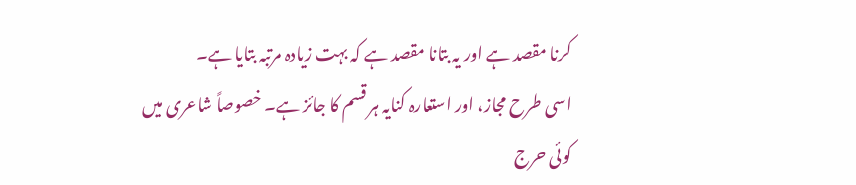کرنا مقصد ہے اور یہ بتانا مقصد ہے کہ بہت زیادہ مرتبہ بتایا ہے۔
اسی طرح مجاز، اور استعارہ کنایہ ہر قسم کا جائز ہے۔ خصوصاً شاعری میں کوئی حرج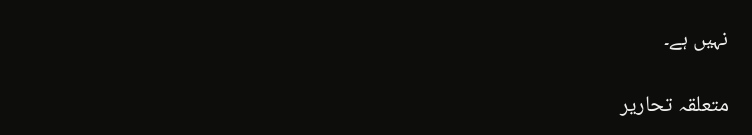نہیں ہے۔

متعلقہ تحاریر